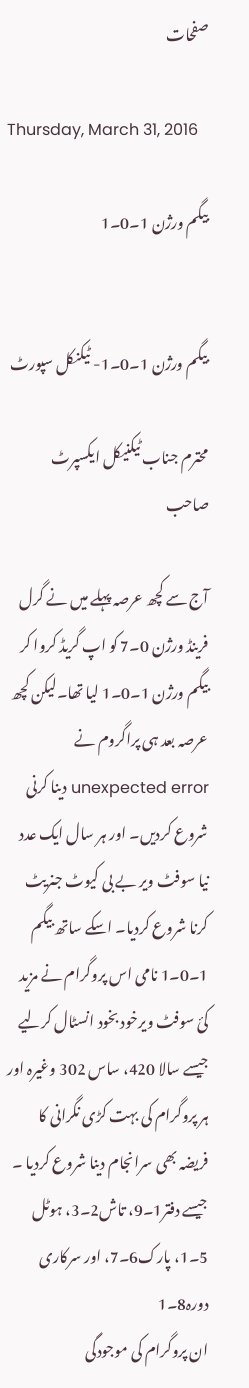صفحات

Thursday, March 31, 2016

بیگم ورژن 1۔0۔1


بیگم ورژن 1۔0۔1- ٹیکنکل سپورٹ

محترم جناب ٹیکنیکل ایکسپرٹ صاحب

آج سے کچھ عرصہ پہلے میں نے گرل فرینڈ ورژن 0۔7 کو اپ گریڈ کروا کر بیگم ورژن 1۔0۔1 لیا تھا۔لیکن کچھ عرصہ بعد ہی پراگروم نے unexpected error دینا کرنی شروع کردیں۔ اور ہر سال ایک عدد نیا سوفٹ ویر بے بی کیوٹ جنریٹ کرنا شروع کردیا۔ اسکے ساتھ بیگم 1۔0۔1 نامی اس پروگرام نے مزید کئ سوفٹ ویرخود بخود انسٹال کرلیے جیسے سالا 420، ساس 302 وغیرہ اور ہر پروگرام کی بہت کڑی نگرانی کا فریضہ بھی سرانجام دینا شروع کردیا ۔ جیسے دفتر1۔9، تاش2۔3، ہوٹل 5۔1، پارک6۔7، اور سرکاری دورہ8۔1
ان پروگرام کی موجودگی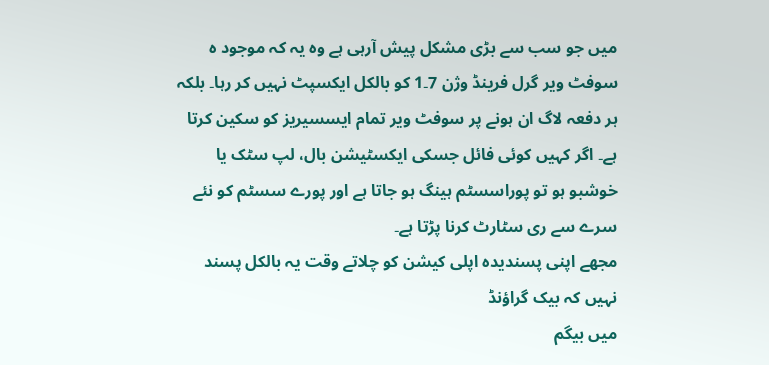میں جو سب سے بڑی مشکل پیش آرہی ہے وہ یہ کہ موجود ہ سوفٹ ویر گرل فرینڈ وژن 7۔1 کو بالکل ایکسپٹ نہیں کر رہا۔ بلکہ ہر دفعہ لاگ ان ہونے پر سوفٹ ویر تمام ایسسیریز کو سکین کرتا ہے۔ اگر کہیں کوئی فائل جسکی ایکسٹیشن بال، لپ سٹک یا خوشبو ہو تو پوراسسٹم ہینگ ہو جاتا ہے اور پورے سسٹم کو نئے سرے سے ری سٹارٹ کرنا پڑتا ہے۔
مجھے اپنی پسندیدہ اپلی کیشن کو چلاتے وقت یہ بالکل پسند نہیں کہ بیک گراؤنڈ
میں بیگم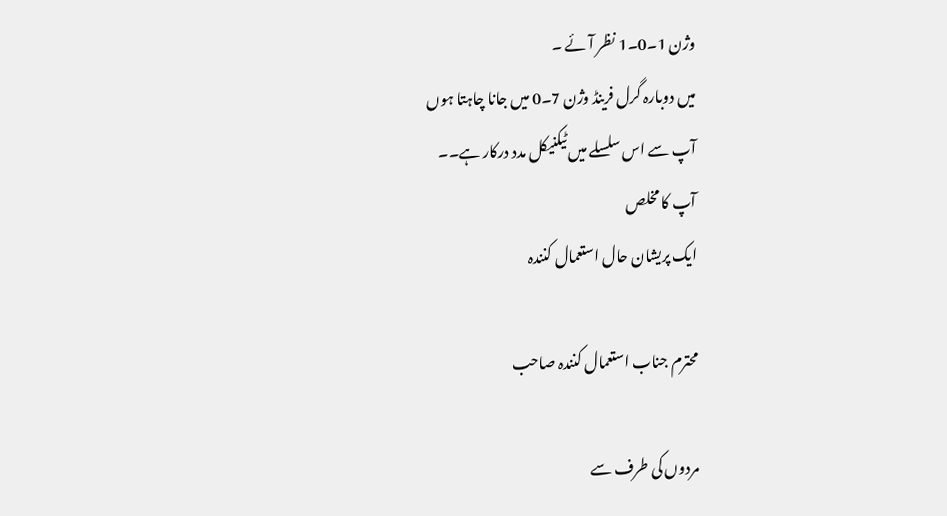وژن 1۔0۔1 نظر آئے ۔
میں دوبارہ گرل فرینڈ وژن 7۔0 میں جانا چاہتا ہوں
آپ سے اس سلسلے میں ٹیکنیکل مدد درکار ہے۔۔
آپ کا مخلص
ایک پریشان حال استعمال کنندہ

محترم جناب استعمال کنندہ صاحب

مردوں کی طرف سے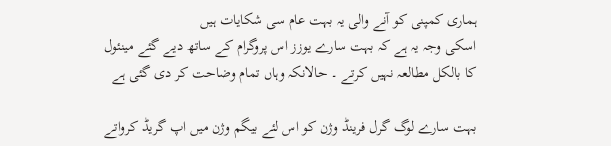ہماری کمپنی کو آنے والی یہ بہت عام سی شکایات ہیں
اسکی وجہ یہ ہے کہ بہت سارے یوزز اس پروگرام کے ساتھ دیے گئے مینئول کا بالکل مطالعہ نہیں کرتے ۔ حالانکہ وہاں تمام وضاحت کر دی گئی ہے

بہت سارے لوگ گرل فرینڈ وژن کو اس لئے بیگم وژن میں اپ گریڈ کرواتے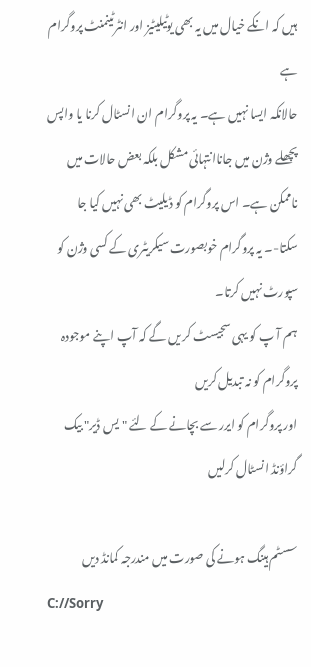ہیں کہ انکے خیال میں یہ بھی یوٹیلیٹیز اور انٹرٹینمنٹ پروگرام ہے
حالانکہ ایسا نہیں ہے۔ یہ پروگرام ان انسٹال کرنا یا واپس پچھلے وژن میں جاناانتہائی مشکل بلکہ بعض حالات میں ناممکن ہے۔ اس پروگرام کو ڈیلیٹ بھی نہیں کیا جا سکتا-۔ یہ پروگرام خوبصورت سیکریٹری کے کسی وژن کو سپورٹ نہیں کرتا۔
ہم آ پ کو یہی سجیسٹ کر یں گے کہ آپ اپنے موجودہ پروگرام کو نہ تبدیل کریں
اور پروگرام کو ایرر سے بچانے کے لئے " یس ڈیر" بیک گراؤنڈ انسٹال کرلیں

سسٹم ہینگ ہونے کی صورت میں مندرجہ کمانڈ دیں
C://Sorry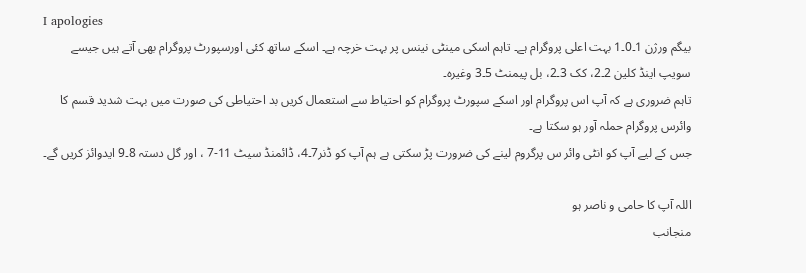I apologies
بیگم ورژن 1۔0۔1 بہت اعلی پروگرام ہے۔ تاہم اسکی مینٹی نینس پر بہت خرچہ ہے۔ اسکے ساتھ کئی اورسپورٹ پروگرام بھی آتے ہیں جیسے سویپ اینڈ کلین 2۔2، کک 3۔2، بل پیمنٹ 5۔3 وغیرہ۔
تاہم ضروری ہے کہ آپ اس پروگرام اور اسکے سپورٹ پروگرام کو احتیاط سے استعمال کریں بد احتیاطی کی صورت میں بہت شدید قسم کا وائرس پروگرام حملہ آور ہو سکتا ہے۔
جس کے لیے آپ کو انٹی وائر س پرگروم لینے کی ضرورت پڑ سکتی ہے ہم آپ کو ڈنر7۔4، ڈائمنڈ سیٹ 11-7 ، اور گل دستہ 8۔9 ایدوائز کریں گے۔

اللہ آپ کا حامی و ناصر ہو
منجانب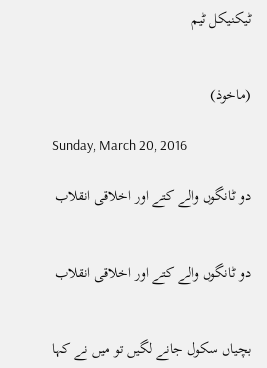ٹیکنیکل ٹیم


(ماخوذ)

Sunday, March 20, 2016

دو ٹانگوں والے کتے اور اخلاقی انقلاب


دو ٹانگوں والے کتے اور اخلاقی انقلاب


بچیاں سکول جانے لگیں تو میں نے کہا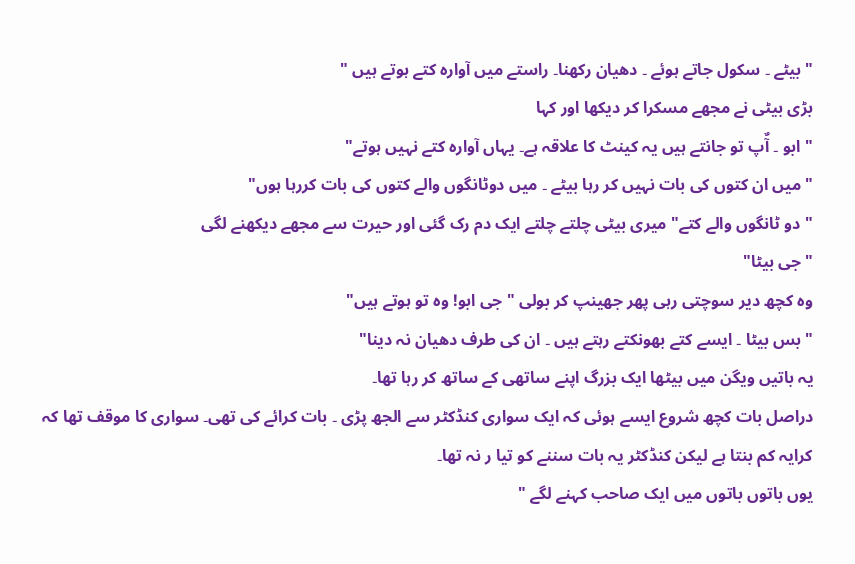" بیٹے ۔ سکول جاتے ہوئے ۔ دھیان رکھنا۔ راستے میں آوارہ کتے ہوتے ہیں "
بڑی بیٹی نے مجھے مسکرا کر دیکھا اور کہا
" ابو ۔ آٌپ تو جانتے ہیں یہ کینٹ کا علاقہ ہے۔ یہاں آوارہ کتے نہیں ہوتے"
" میں ان کتوں کی بات نہیں کر رہا بیٹے ۔ میں دوٹانگوں والے کتوں کی بات کررہا ہوں"
" دو ٹانگوں والے کتے" میری بیٹی چلتے چلتے ایک دم رک گئی اور حیرت سے مجھے دیکھنے لگی
" جی بیٹا"
وہ کچھ دیر سوچتی رہی پھر جھینپ کر بولی " جی ابو! وہ تو ہوتے ہیں"
" بس بیٹا ۔ ایسے کتے بھونکتے رہتے ہیں ۔ ان کی طرف دھیان نہ دینا"
یہ باتیں ویگن میں بیٹھا ایک بزرگ اپنے ساتھی کے ساتھ کر رہا تھا۔
دراصل بات کچھ شروع ایسے ہوئی کہ ایک سواری کنڈکٹر سے الجھ پڑی ۔ بات کرائے کی تھی۔ سواری کا موقف تھا کہ کرایہ کم بنتا ہے لیکن کنڈکٹر یہ بات سننے کو تیا ر نہ تھا۔
یوں باتوں باتوں میں ایک صاحب کہنے لگے "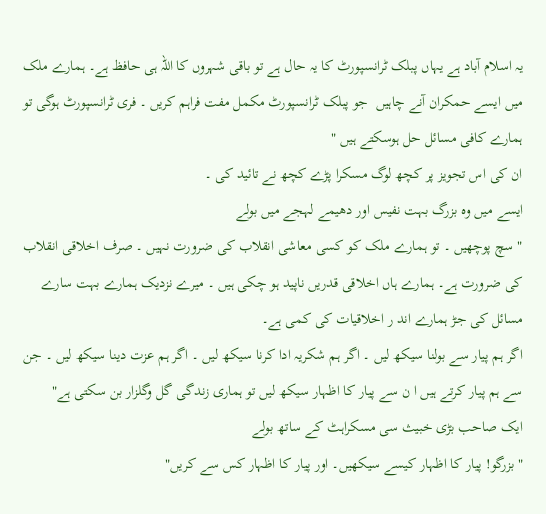یہ اسلام آباد ہے یہاں پبلک ٹرانسپورٹ کا یہ حال ہے تو باقی شہروں کا اللہ ہی حافظ ہے۔ ہمارے ملک میں ایسے حمکران آنے چاہیں  جو پبلک ٹرانسپورٹ مکمل مفت فراہم کریں ۔ فری ٹرانسپورٹ ہوگی تو ہمارے کافی مسائل حل ہوسکتے ہیں "
ان کی اس تجویز پر کچھ لوگ مسکرا پڑے کچھ نے تائید کی ۔
ایسے میں وہ بزرگ بہت نفیس اور دھیمے لہجے میں بولے
" سچ پوچھیں ۔ تو ہمارے ملک کو کسی معاشی انقلاب کی ضرورت نہیں ۔ صرف اخلاقی انقلاب کی ضرورت ہے۔ ہمارے ہاں اخلاقی قدریں ناپید ہو چکی ہیں ۔ میرے نزدیک ہمارے بہت سارے مسائل کی جڑ ہمارے اند ر اخلاقیات کی کمی ہے۔
اگر ہم پیار سے بولنا سیکھ لیں ۔ اگر ہم شکریہ ادا کرنا سیکھ لیں ۔ اگر ہم عزت دینا سیکھ لیں ۔ جن سے ہم پیار کرتے ہیں ا ن سے پیار کا اظہار سیکھ لیں تو ہماری زندگی گل وگلزار بن سکتی ہے"
ایک صاحب بڑی خبیث سی مسکراہٹ کے ساتھ بولے
" بزرگو! پیار کا اظہار کیسے سیکھیں۔ اور پیار کا اظہار کس سے کریں"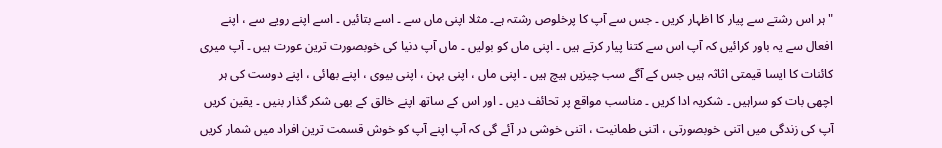" ہر اس رشتے سے پیار کا اظہار کریں ۔ جس سے آپ کا پرخلوص رشتہ ہے۔ مثلا اپنی ماں سے ۔ اسے بتائیں ۔ اسے اپنے رویے سے ، اپنے افعال سے یہ باور کرائیں کہ آپ اس سے کتنا پیار کرتے ہیں ۔ اپنی ماں کو بولیں ۔ ماں آپ دنیا کی خوبصورت ترین عورت ہیں ۔ آپ میری کائنات کا ایسا قیمتی اثاثہ ہیں جس کے آگے سب چیزیں ہیچ ہیں ۔ اپنی ماں ، اپنی بہن ، اپنی بیوی ، اپنے بھائی ، اپنے دوست کی ہر اچھی بات کو سراہیں ۔ شکریہ ادا کریں ۔ مناسب مواقع پر تحائف دیں ۔ اور اس کے ساتھ اپنے خالق کے بھی شکر گذار بنیں ۔ یقین کریں آپ کی زندگی میں اتنی خوبصورتی ، اتنی طمانیت ، اتنی خوشی در آئے گی کہ آپ اپنے آپ کو خوش قسمت ترین افراد میں شمار کریں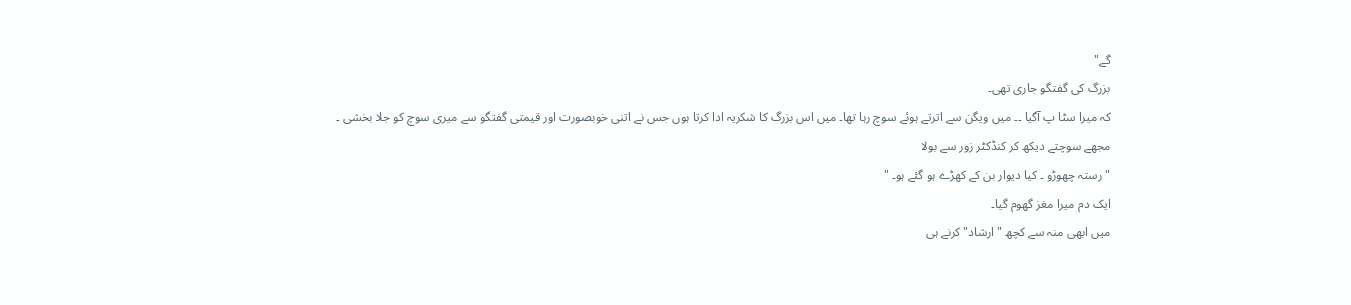گے"
بزرگ کی گفتگو جاری تھی۔
کہ میرا سٹا پ آگیا ۔۔ میں ویگن سے اترتے ہوئے سوچ رہا تھا۔ میں اس بزرگ کا شکریہ ادا کرتا ہوں جس نے اتنی خوبصورت اور قیمتی گفتگو سے میری سوچ کو جلا بخشی ۔
مجھے سوچتے دیکھ کر کنڈکٹر زور سے بولا
" رستہ چھوڑو ۔ کیا دیوار بن کے کھڑے ہو گئے ہو۔ "
ایک دم میرا مغز گھوم گیا۔
میں ابھی منہ سے کچھ " ارشاد" کرنے ہی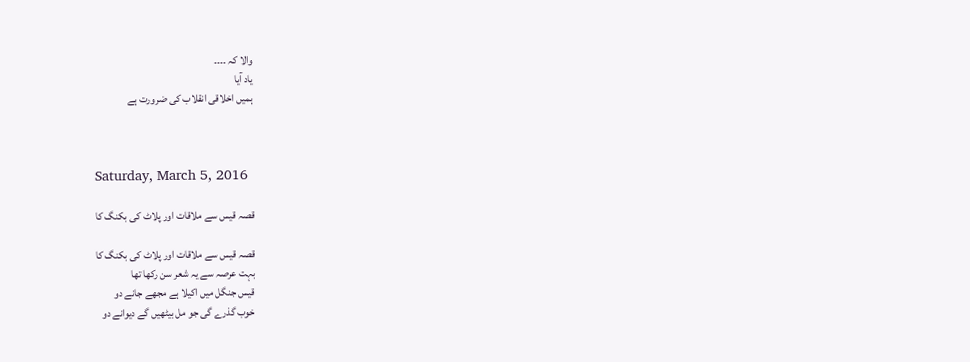والا کہ ۔۔۔۔
یاد آیا
ہمیں اخلاقی انقلاب کی ضرورت ہے



Saturday, March 5, 2016

قصہ قیس سے ملاقات اور پلاٹ کی بکنگ کا

قصہ قیس سے ملاقات اور پلاٹ کی بکنگ کا
بہت عرصہ سے یہ شعر سن رکھا تھا
قیس جنگل میں اکیلا ہے مجھے جانے دو
خوب گذرے گی جو مل بیٹھیں گے دیوانے دو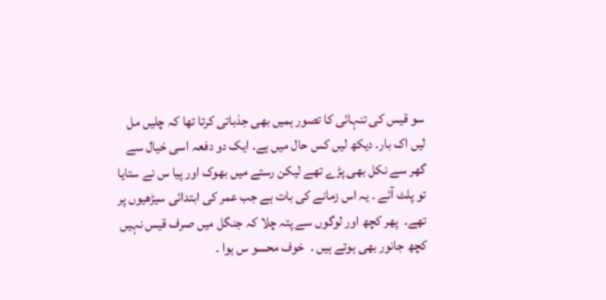سو قیس کی تنہائی کا تصور ہمیں بھی جذباتی کرتا تھا کہ چلیں مل لیں اک بار۔ دیکھ لیں کس حال میں ہے۔ ایک دو دفعہ اسی خیال سے گھر سے نکل بھی پڑے تھے لیکن رستے میں بھوک اور پیا س نے ستایا تو پلٹ آئے ۔ یہ اس زمانے کی بات ہے جب عمر کی ابتدائی سیڑھیوں پر تھے۔  پھر کچھ اور لوگوں سے پتہ چلا کہ جنگل میں صرف قیس نہیں کچھ جانور بھی ہوتے ہیں ۔  خوف محسو س ہوا ۔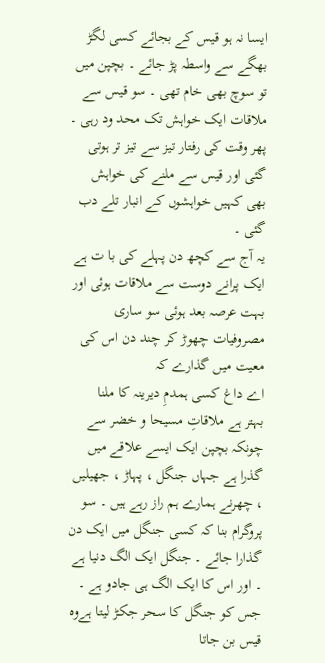ایسا نہ ہو قیس کے بجائے کسی لگڑ بھگے سے واسطہ پڑ جائے ۔ بچپن میں تو سوچ بھی خام تھی ۔ سو قیس سے ملاقات ایک خواہش تک محد ود رہی ۔
پھر وقت کی رفتار تیز سے تیز تر ہوتی گئی اور قیس سے ملنے کی خواہش بھی کہیں خواہشوں کے انبار تلے دب گئی ۔
یہ آج سے کچھ دن پہلے کی با ت ہے ایک پرانے دوست سے ملاقات ہوئی اور بہت عرصہ بعد ہوئی سو ساری مصروفیات چھوڑ کر چند دن اس کی معیت میں گذارے کہ
اے داغ کسی ہمدمِ دیرینہ کا ملنا
بہتر ہے ملاقاتِ مسیحا و خضر سے
چونکہ بچپن ایک ایسے علاقے میں گذرا ہے جہاں جنگل ، پہاڑ ، جھیلیں ، چھرنے ہمارے ہم راز رہے ہیں ۔ سو پروگرام بنا کہ کسی جنگل میں ایک دن گذارا جائے ۔ جنگل ایک الگ دنیا ہے ۔ اور اس کا ایک الگ ہی جادو ہے ۔ جس کو جنگل کا سحر جکڑ لیتا ہےوہ قیس بن جاتا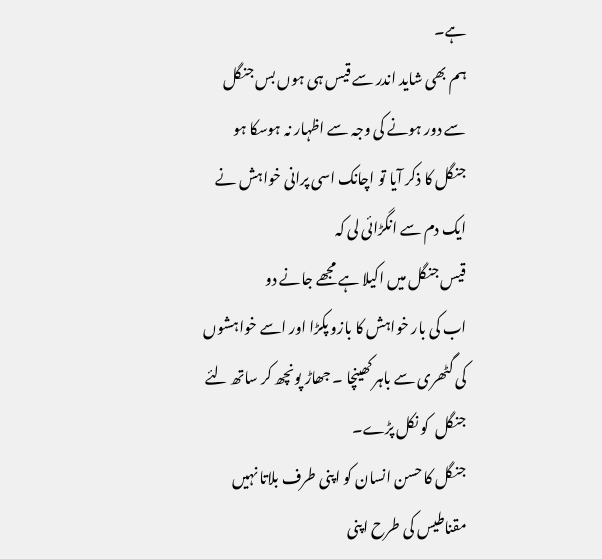ہے۔
ہم بھی شاید اندر سے قیس ہی ہوں بس جنگل سے دور ہونے کی وجہ سے اظہار نہ ہوسکا ہو
جنگل کا ذکر آیا تو اچانک اسی پرانی خواہش نے ایک دم سے انگڑائی لی کہ
قیس جنگل میں اکیلا ہے مجھے جانے دو
اب کی بار خواہش کا بازو پکڑا اور اسے خواہشوں کی گٹھری سے باہر کھینچا ۔ جھاڑ پونچھ کر ساتھ لئے جنگل  کو نکل پڑے۔
جنگل کا حسن انسان کو اپنی طرف بلاتا نہیں مقناطیس کی طرح اپنی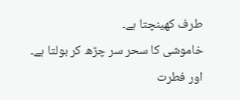طرف کھینچتا ہے۔
خاموشی کا سحر سر چڑھ کر بولتا ہے۔
اور فطرت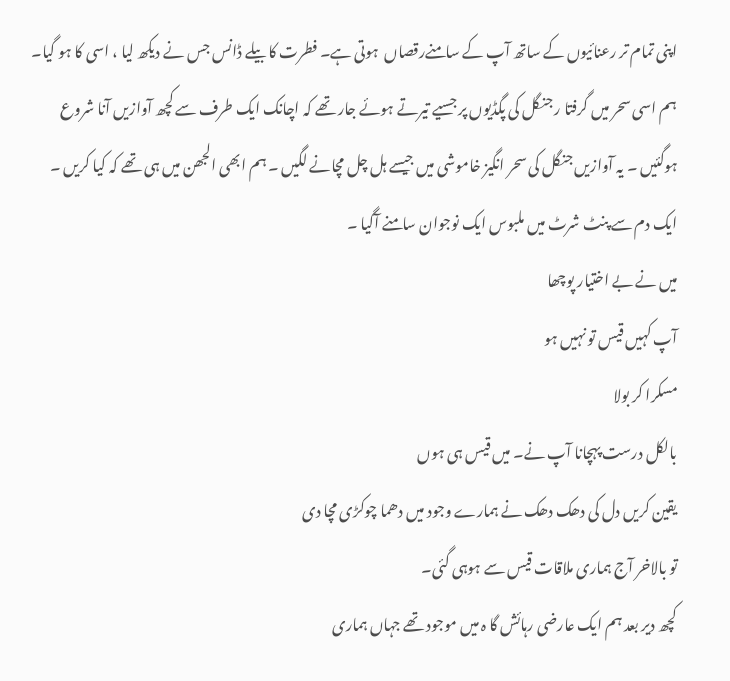اپنی تمام تر رعنائیوں کے ساتھ آپ کے سامنےرقصاں  ہوتی ہے۔ فطرت کا بیلے ڈانس جس نے دیکھ لیا ، اسی کا ہو گیا۔
ہم اسی سحر میں گرفتا ر جنگل کی پگڈیوں پر جسیے تیرتے ہوئے جار تھے کہ اچانک ایک طرف سے کچھ آوازیں آنا شروع ہوگئیں ۔ یہ آوازیں جنگل کی سحر انگیز خاموشی میں جیسے ہل چل مچانے لگیں ۔ ہم ابھی الجھن میں ہی تھے کہ کیا کریں ۔ ایک دم سے پنٹ شرٹ میں ملبوس ایک نوجوان سامنے آگیا ۔
میں نے بے اختیار پوچھا
آپ کہیں قیس تو نہیں ہو
مسکرا کر بولا
بالکل درست پہچانا آپ نے۔ میں قیس ہی ہوں
یقین کریں دل کی دھک دھک نے ہمارے وجود میں دھما چوکڑی مچا دی
تو بالاخر آج ہماری ملاقات قیس سے ہوہی گئی۔
کچھ دیر بعد ہم ایک عارضی رہائش گا ہ میں موجود تھے جہاں ہماری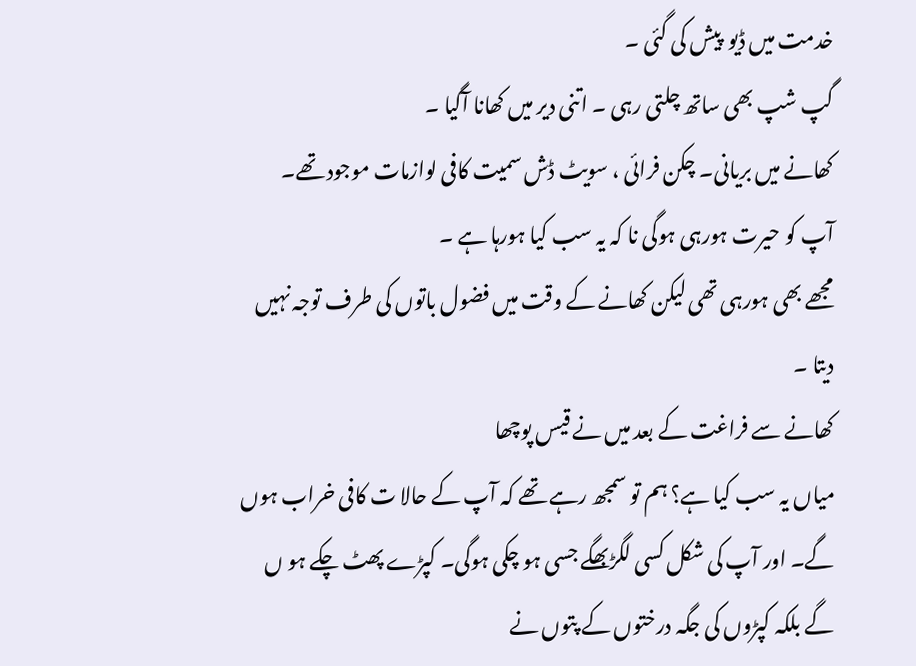خدمت میں ڈیو  پیش کی گئی ۔
گپ شپ بھی ساتھ چلتی رہی ۔ اتنی دیر میں کھانا آگیا ۔
کھانے میں بریانی۔ چکن فرائی ، سویٹ ڈش سمیت کافی لوازمات موجود تھے۔
آپ کو حیرت ہورہی ہوگی نا کہ یہ سب کیا ہورہا ہے ۔
مجھے بھی ہورہی تھی لیکن کھانے کے وقت میں فضول باتوں کی طرف توجہ نہیں دیتا ۔
کھانے سے فراغت کے بعد میں نے قیس پوچھا
میاں یہ سب کیا ہے؟ ہم تو سمجھ رہے تھے کہ آپ کے حالا ت کافی خراب ہوں گے۔ اور آپ کی شکل کسی لگڑبھگے جسی ہو چکی ہوگی۔ کپڑے پھٹ چکے ہو ں گے بلکہ کپڑوں کی جگہ درختوں کے پتوں نے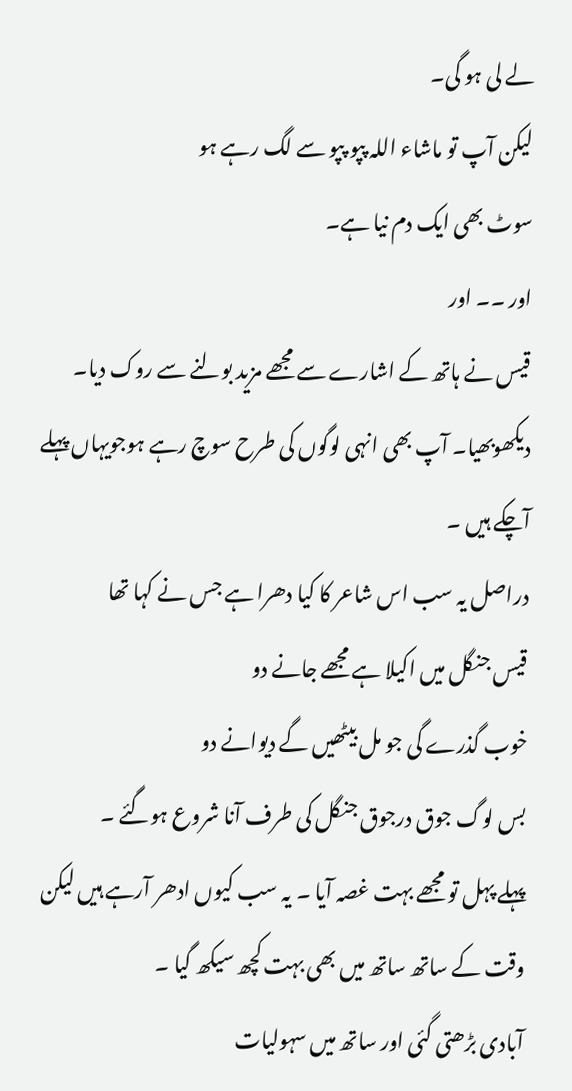لے لی ہو گی۔
لیکن آپ تو ماشاء اللہ پپو پپو سے لگ رہے ہو
سوٹ بھی ایک دم نیا ہے۔
اور ۔۔ اور
قیس نے ہاتھ کے اشارے سے مجھے مزید بولنے سے روک دیا۔
دیکھوبھیا۔ آپ بھی انہی لوگوں کی طرح سوچ رہے ہوجویہاں پہلے آچکے ہیں ۔
دراصل یہ سب اس شاعر کا کیا دھرا ہے جس نے کہا تھا
قیس جنگل میں اکیلا ہے مجھے جانے دو
خوب گذرے گی جو مل بیٹھیں گے دیوانے دو
بس لوگ جوق درجوق جنگل کی طرف آنا شروع ہوگئے ۔
پہلے پہل تو مجھے بہت غصہ آیا ۔ یہ سب کیوں ادھر آرہے ہیں لیکن وقت کے ساتھ ساتھ میں بھی بہت کچھ سیکھ گیا ۔
آبادی بڑھتی گئی اور ساتھ میں سہولیات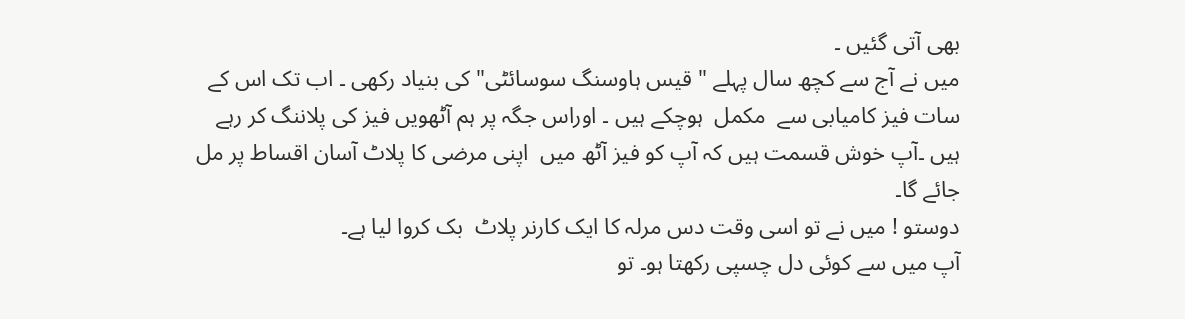بھی آتی گئیں ۔
میں نے آج سے کچھ سال پہلے " قیس ہاوسنگ سوسائٹی" کی بنیاد رکھی ۔ اب تک اس کے سات فیز کامیابی سے  مکمل  ہوچکے ہیں ۔ اوراس جگہ پر ہم آٹھویں فیز کی پلاننگ کر رہے ہیں ۔آپ خوش قسمت ہیں کہ آپ کو فیز آٹھ میں  اپنی مرضی کا پلاٹ آسان اقساط پر مل جائے گا۔
دوستو ! میں نے تو اسی وقت دس مرلہ کا ایک کارنر پلاٹ  بک کروا لیا ہے۔
آپ میں سے کوئی دل چسپی رکھتا ہو۔ تو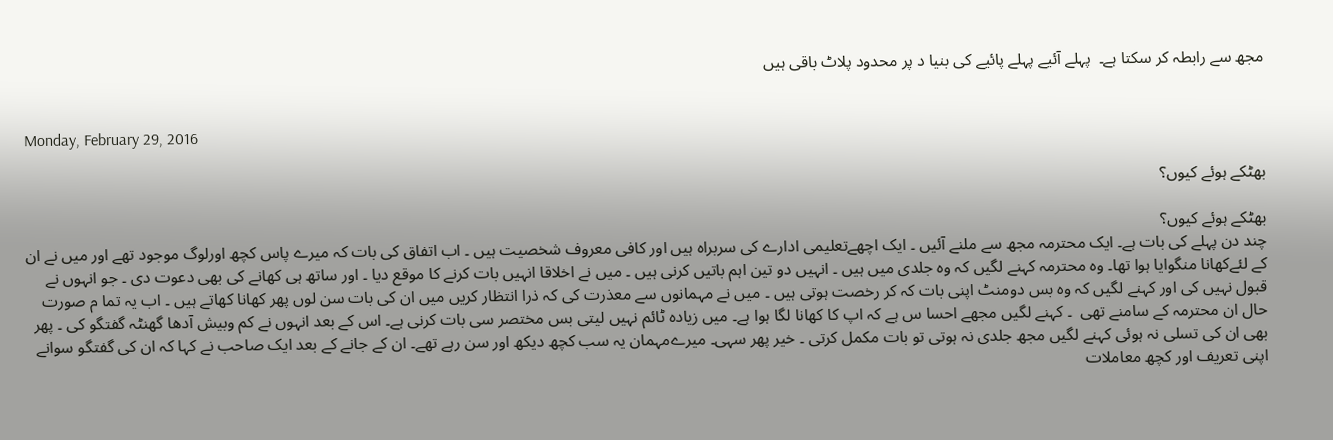مجھ سے رابطہ کر سکتا ہے۔  پہلے آئیے پہلے پائیے کی بنیا د پر محدود پلاٹ باقی ہیں


Monday, February 29, 2016

بھٹکے ہوئے کیوں؟

بھٹکے ہوئے کیوں؟
چند دن پہلے کی بات ہے۔ ایک محترمہ مجھ سے ملنے آئیں ۔ ایک اچھےتعلیمی ادارے کی سربراہ ہیں اور کافی معروف شخصیت ہیں ۔ اب اتفاق کی بات کہ میرے پاس کچھ اورلوگ موجود تھے اور میں نے ان کے لئےکھانا منگوایا ہوا تھا۔ وہ محترمہ کہنے لگیں کہ وہ جلدی میں ہیں ۔ انہیں دو تین اہم باتیں کرنی ہیں ۔ میں نے اخلاقا انہیں بات کرنے کا موقع دیا ۔ اور ساتھ ہی کھانے کی بھی دعوت دی ۔ جو انہوں نے قبول نہیں کی اور کہنے لگیں کہ وہ بس دومنٹ اپنی بات کہ کر رخصت ہوتی ہیں ۔ میں نے مہمانوں سے معذرت کی کہ ذرا انتظار کریں میں ان کی بات سن لوں پھر کھانا کھاتے ہیں ۔ اب یہ تما م صورت حال ان محترمہ کے سامنے تھی  ۔ کہنے لگیں مجھے احسا س ہے کہ اپ کا کھانا لگا ہوا ہے۔ میں زیادہ ٹائم نہیں لیتی بس مختصر سی بات کرنی ہے۔ اس کے بعد انہوں نے کم وبیش آدھا گھنٹہ گفتگو کی ۔ پھر بھی ان کی تسلی نہ ہوئی کہنے لگیں مجھ جلدی نہ ہوتی تو بات مکمل کرتی ۔ خیر پھر سہی۔ میرےمہمان یہ سب کچھ دیکھ اور سن رہے تھے۔ ان کے جانے کے بعد ایک صاحب نے کہا کہ ان کی گفتگو سوانے اپنی تعریف اور کچھ معاملات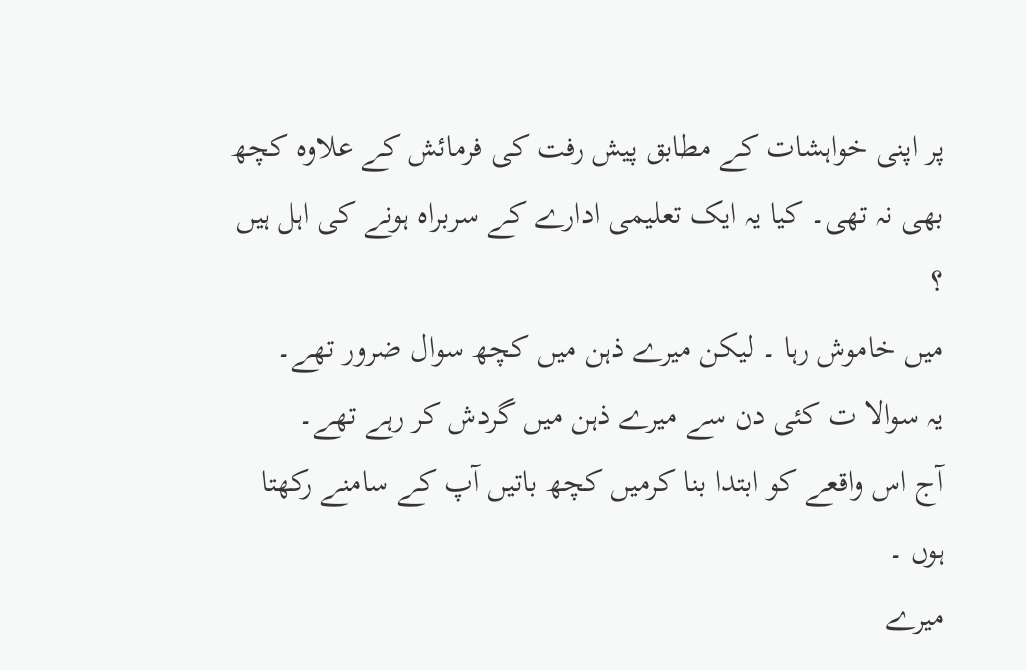پر اپنی خواہشات کے مطابق پیش رفت کی فرمائش کے علاوہ کچھ بھی نہ تھی۔ کیا یہ ایک تعلیمی ادارے کے سربراہ ہونے کی اہل ہیں ؟
میں خاموش رہا ۔ لیکن میرے ذہن میں کچھ سوال ضرور تھے۔
یہ سوالا ت کئی دن سے میرے ذہن میں گردش کر رہے تھے۔
آج اس واقعے کو ابتدا بنا کرمیں کچھ باتیں آپ کے سامنے رکھتا ہوں ۔
میرے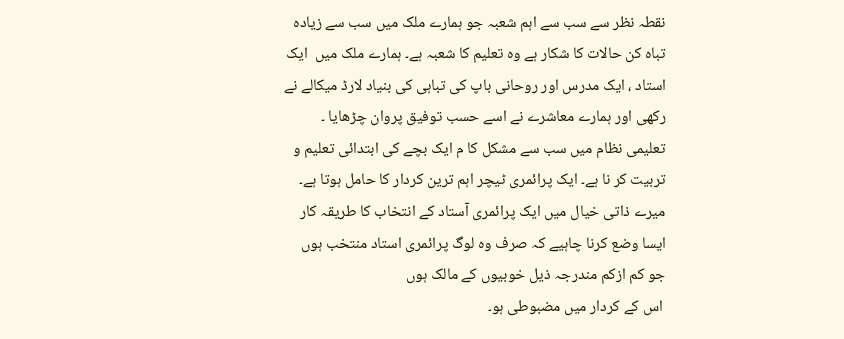نقطہ نظر سے سب سے اہم شعبہ جو ہمارے ملک میں سب سے زیادہ تباہ کن حالات کا شکار ہے وہ تعلیم کا شعبہ ہے۔ ہمارے ملک میں  ایک استاد ، ایک مدرس اور روحانی باپ کی تباہی کی بنیاد لارڈ میکالے نے رکھی اور ہمارے معاشرے نے اسے حسب توفیق پروان چڑھایا ۔
تعلیمی نظام میں سب سے مشکل کا م ایک بچے کی ابتدائی تعلیم و تربیت کر نا ہے۔ ایک پرائمری ٹیچر اہم ترین کردار کا حامل ہوتا ہے۔ میرے ذاتی خیال میں ایک پرائمری آستاد کے انتخاب کا طریقہ کار ایسا وضع کرنا چاہیے کہ صرف وہ لوگ پرائمری استاد منتخب ہوں جو کم ازکم مندرجہ ذیل خوبیوں کے مالک ہوں
 اس کے کردار میں مضبوطی ہو۔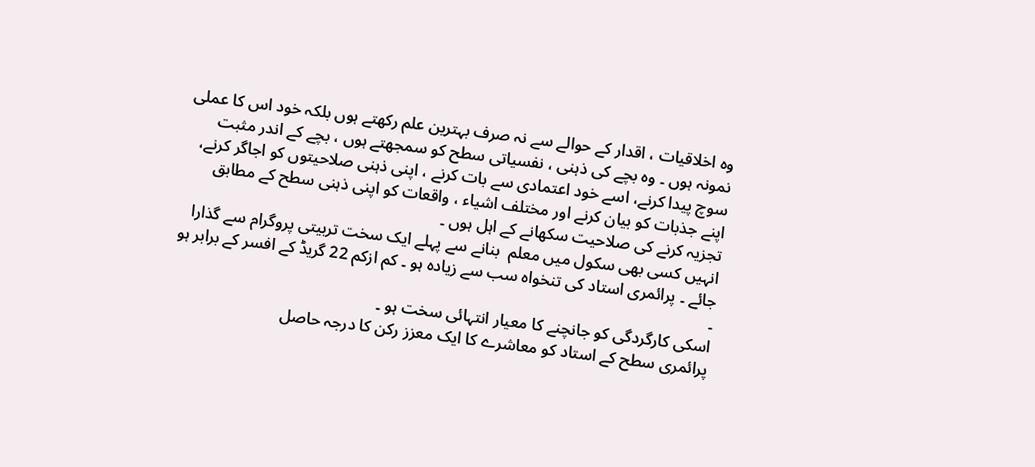وہ اخلاقیات ، اقدار کے حوالے سے نہ صرف بہترین علم رکھتے ہوں بلکہ خود اس کا عملی نمونہ ہوں ۔ وہ بچے کی ذہنی ، نفسیاتی سطح کو سمجھتے ہوں ، بچے کے اندر مثبت سوچ پیدا کرنے، اسے خود اعتمادی سے بات کرنے ، اپنی ذہنی صلاحیتوں کو اجاگر کرنے، اپنے جذبات کو بیان کرنے اور مختلف اشیاء ، واقعات کو اپنی ذہنی سطح کے مطابق تجزیہ کرنے کی صلاحیت سکھانے کے اہل ہوں ۔
انہیں کسی بھی سکول میں معلم  بنانے سے پہلے ایک سخت تربیتی پروگرام سے گذارا جائے ۔ پرائمری استاد کی تنخواہ سب سے زیادہ ہو ۔ کم ازکم 22 گریڈ کے افسر کے برابر ہو ۔
اسکی کارگردگی کو جانچنے کا معیار انتہائی سخت ہو ۔
پرائمری سطح کے استاد کو معاشرے کا ایک معزز رکن کا درجہ حاصل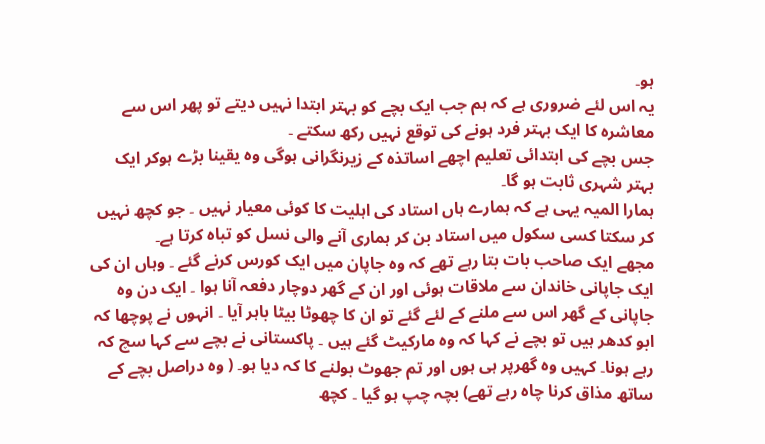ہو۔
یہ اس لئے ضروری ہے کہ ہم جب ایک بچے کو بہتر ابتدا نہیں دیتے تو پھر اس سے معاشرہ کا ایک بہتر فرد ہونے کی توقع نہیں رکھ سکتے ۔
جس بچے کی ابتدائی تعلیم اچھے اساتذہ کے زیرنگرانی ہوگی وہ یقینا بڑے ہوکر ایک بہتر شہری ثابت ہو گا۔
ہمارا المیہ یہی ہے کہ ہمارے ہاں استاد کی اہلیت کا کوئی معیار نہیں ۔ جو کچھ نہیں کر سکتا کسی سکول میں استاد بن کر ہماری آنے والی نسل کو تباہ کرتا ہے۔
مجھے ایک صاحب بات بتا رہے تھے کہ وہ جاپان میں ایک کورس کرنے گئے ۔ وہاں ان کی ایک جاپانی خاندان سے ملاقات ہوئی اور ان کے گھر دوچار دفعہ آنا ہوا ۔ ایک دن وہ جاپانی کے گھر اس سے ملنے کے لئے گئے تو ان کا چھوٹا بیٹا باہر آیا ۔ انہوں نے پوچھا کہ ابو کدھر ہیں تو بچے نے کہا کہ وہ مارکیٹ گئے ہیں ۔ پاکستانی نے بچے سے کہا سچ کہ رہے ہونا۔ کہیں وہ گھرپر ہی ہوں اور تم جھوٹ بولنے کا کہ دیا ہو۔ ( وہ دراصل بچے کے ساتھ مذاق کرنا چاہ رہے تھے) بچہ چپ ہو گیا ۔ کچھ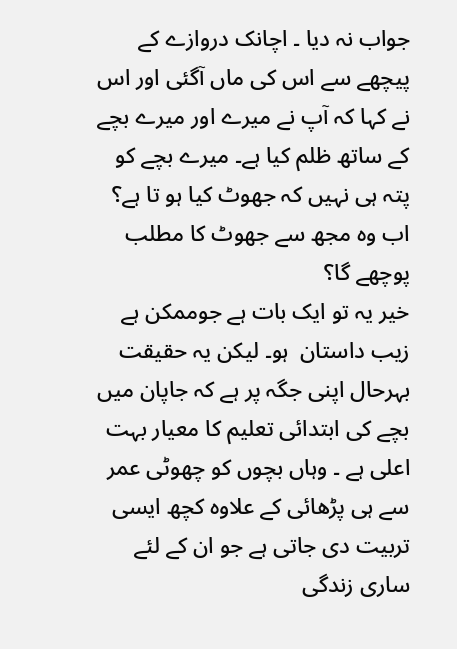جواب نہ دیا ۔ اچانک دروازے کے پیچھے سے اس کی ماں آگئی اور اس نے کہا کہ آپ نے میرے اور میرے بچے کے ساتھ ظلم کیا ہے۔ میرے بچے کو پتہ ہی نہیں کہ جھوٹ کیا ہو تا ہے؟ اب وہ مجھ سے جھوٹ کا مطلب پوچھے گا؟
خیر یہ تو ایک بات ہے جوممکن ہے  زیب داستان  ہو۔ لیکن یہ حقیقت بہرحال اپنی جگہ پر ہے کہ جاپان میں بچے کی ابتدائی تعلیم کا معیار بہت اعلی ہے ۔ وہاں بچوں کو چھوٹی عمر سے ہی پڑھائی کے علاوہ کچھ ایسی تربیت دی جاتی ہے جو ان کے لئے ساری زندگی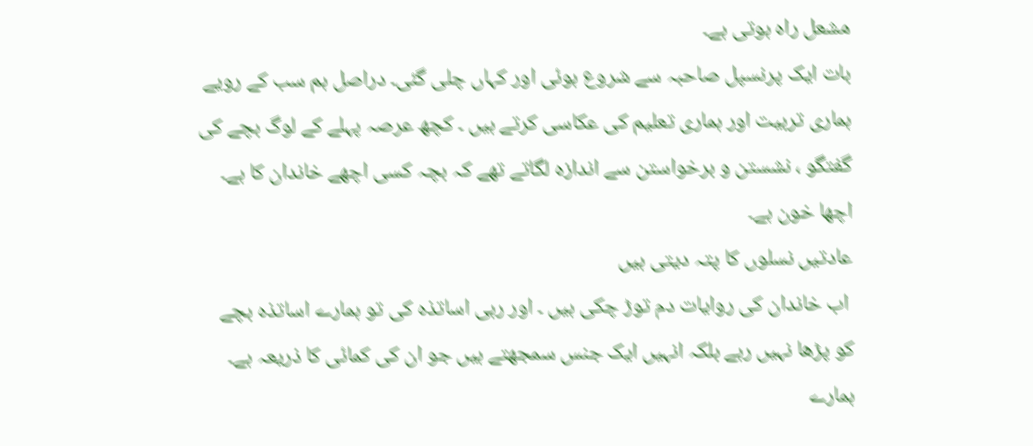مشعل راہ ہوتی ہے۔
بات ایک پرنسپل صاحبہ سے شروع ہوئی اور کہاں چلی گئی۔ دراصل ہم سب کے رویے ہماری تربیت اور ہماری تعلیم کی عکاسی کرتے ہیں ۔ کچھ عرصہ پہلے کے لوگ بچے کی گفتگو ، نشستن و برخواستن سے اندازہ لگاتے تھے کہ بچہ کسی اچھے خاندان کا ہے۔ اچھا خون ہے۔
عادتیں نسلوں کا پتہ دیتی ہیں
 اب خاندان کی روایات دم توڑ چکی ہیں ۔ اور رہی اساتذہ کی تو ہمارے اساتذہ بچے کو پڑھا نہیں رہے بلکہ انہیں ایک جنس سمجھتے ہیں جو ان کی کمائی کا ذریعہ ہے۔
ہمارے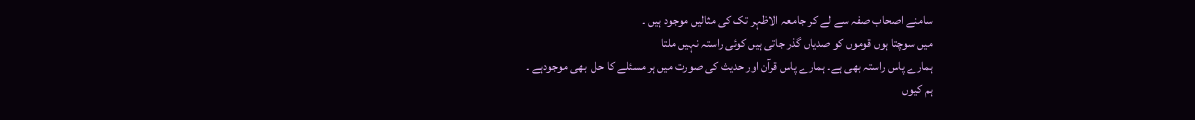سامنے اصحاب صفہ سے لے کر جامعہ الاظہر تک کی مثالیں موجود ہیں ۔
میں سوچتا ہوں قوموں کو صدیاں گذر جاتی ہیں کوئی راستہ نہیں ملتا
ہمارے پاس راستہ بھی ہے۔ ہمارے پاس قرآن اور حدیث کی صورت میں ہر مسئلے کا حل  بھی موجودہے ۔
ہم کیوں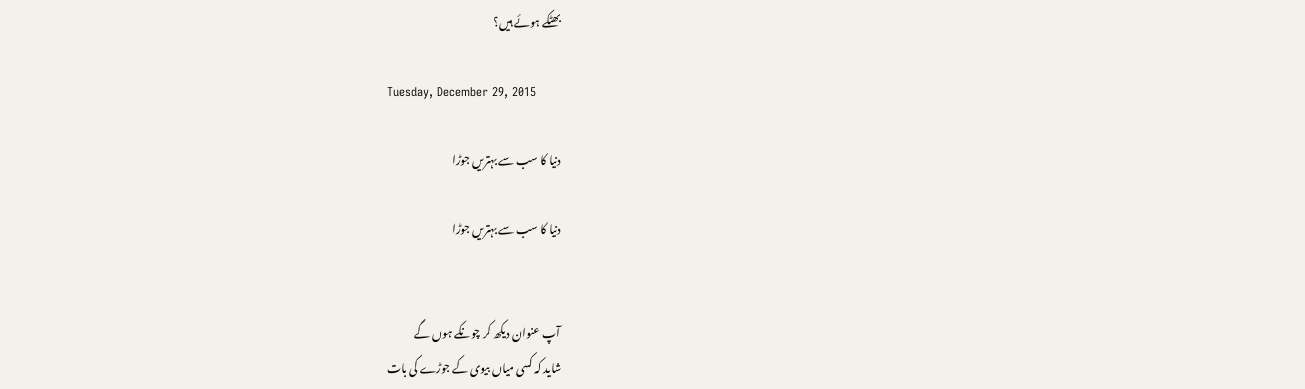بھٹکے ہوئے ہیں؟

Tuesday, December 29, 2015

دنیا کا سب سے بہتریں جوڑا

دنیا کا سب سے بہتریں جوڑا


آپ عنوان دیکھ کر چونکے ہوں گے
شاید کہ کسی میاں بیوی کے جوڑے کی بات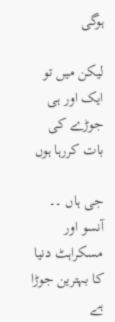ہوگی

لیکن میں تو ایک اور ہی جوڑے کی بات کررہا ہوں

جی ہاں ۔۔
آنسو اور مسکراہٹ دنیا کا بہترین جوڑا ہے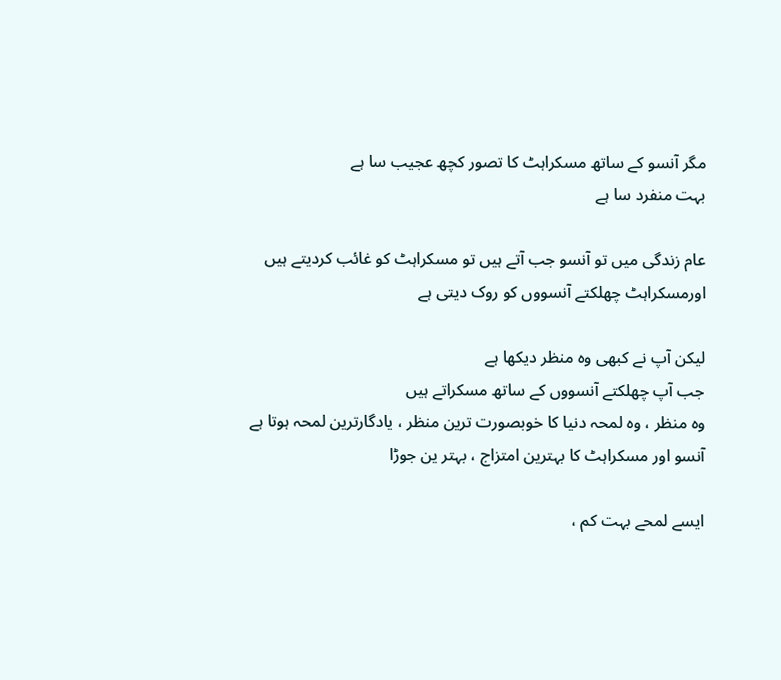مگر آنسو کے ساتھ مسکراہٹ کا تصور کچھ عجیب سا ہے
بہت منفرد سا ہے

عام زندگی میں تو آنسو جب آتے ہیں تو مسکراہٹ کو غائب کردیتے ہیں
اورمسکراہٹ چھلکتے آنسووں کو روک دیتی ہے

لیکن آپ نے کبھی وہ منظر دیکھا ہے
جب آپ چھلکتے آنسووں کے ساتھ مسکراتے ہیں
وہ منظر ، وہ لمحہ دنیا کا خوبصورت ترین منظر ، یادگارترین لمحہ ہوتا ہے
آنسو اور مسکراہٹ کا بہترین امتزاج ، بہتر ین جوڑا

ایسے لمحے بہت کم ،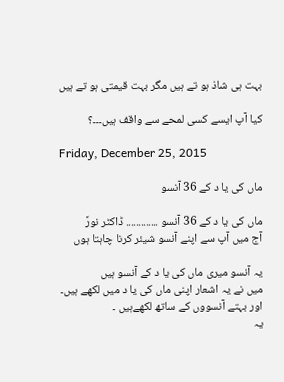بہت ہی شاذ ہو تے ہیں مگر بہت قیمتی ہو تے ہیں

کیا آپ ایسے کسی لمحے سے واقف ہیں۔۔۔؟

Friday, December 25, 2015

ماں کی یا د کے 36 آنسو

ماں کی یا د کے 36 آنسو ............. ڈاکٹر نورً
آج میں آپ سے اپنے آنسو شیئر کرنا چاہتا ہوں

یہ آنسو میری ماں کی یا د کے آنسو ہیں
میں نے یہ اشعار اپنی ماں کی یا د میں لکھے ہیں۔
اور بہتے آنسووں کے ساتھ لکھےہیں ۔
یہ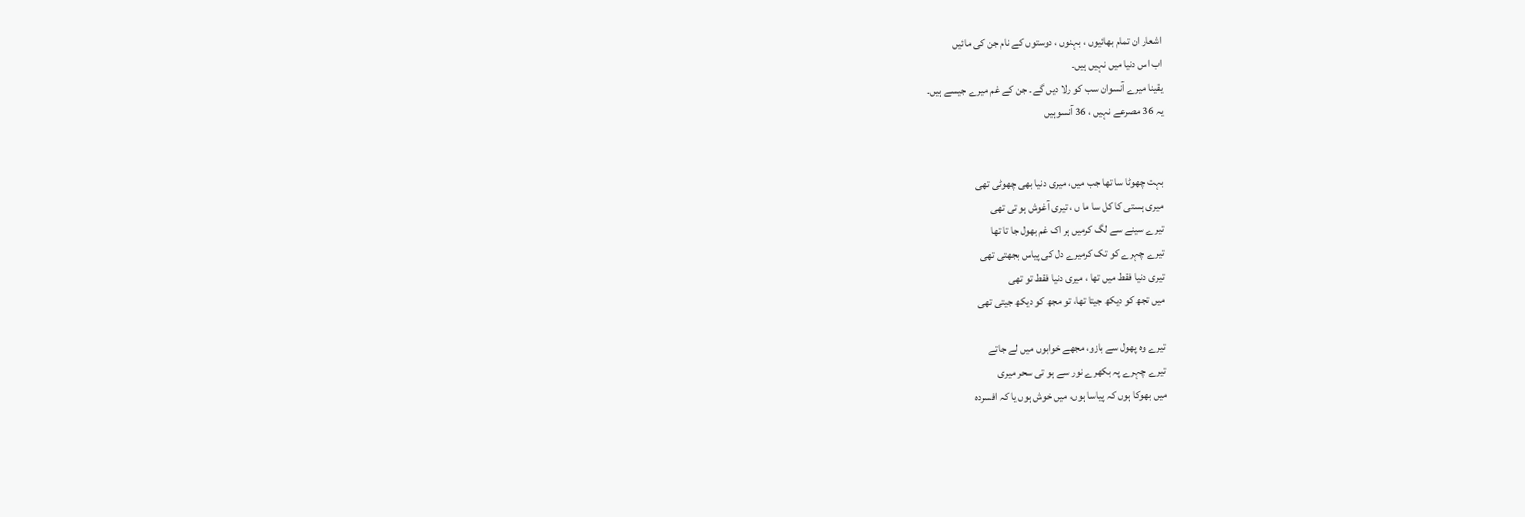اشعار ان تمام بھائیوں ، بہنوں ، دوستوں کے نام جن کی مائیں
اب اس دنیا میں نہیں ہیں۔
یقینا میرے آنسوان سب کو رلا دیں گے۔ جن کے غم میرے جیسے ہیں۔
یہ 36 مصرعے نہیں ، 36 آنسوہیں


بہت چھوٹا سا تھا جب میں، میری دنیا بھی چھوٹی تھی
میری ہستی کا کل سا ما ں ، تیری آغوش ہو تی تھی
تیرے سینے سے لگ کرمیں ہر اک غم بھول جا تا تھا
تیرے چہرے کو تک کرمیرے دل کی پیاس بجھتی تھی
تیری دنیا فقط میں تھا ، میری دنیا فقط تو تھی
میں تجھ کو دیکھ جیتا تھا، تو مجھ کو دیکھ جیتی تھی

تیرے وہ پھول سے بازو، مجھے خوابوں میں لے جاتے
تیرے چہرے پہ بکھرے نور سے ہو تی سحر میری
میں بھوکا ہوں کہ پیاسا ہوں، میں خوش ہوں یا کہ افسردہ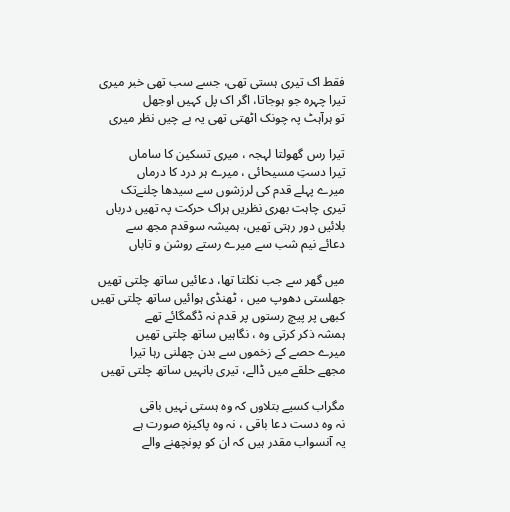فقط اک تیری ہستی تھی، جسے سب تھی خبر میری
تیرا چہرہ جو ہوجاتا، اگر اک پل کہیں اوجھل
تو ہرآہٹ پہ چونک اٹھتی تھی یہ بے چیں نظر میری

تیرا رس گھولتا لہجہ ، میری تسکین کا ساماں
تیرا دستِ مسیحائی ، میرے ہر درد کا درماں
میرے پہلے قدم کی لرزشوں سے سیدھا چلنےتک
تیری چاہت بھری نظریں ہراک حرکت پہ تھیں درباں
بلائیں دور رہتی تھیں، ہمیشہ سوقدم مجھ سے
دعائے نیم شب سے میرے رستے روشن و تاباں

میں گھر سے جب نکلتا تھا، دعائیں ساتھ چلتی تھیں
جھلستی دھوپ میں ، ٹھنڈی ہوائیں ساتھ چلتی تھیں
کبھی پر پیچ رستوں پر قدم نہ ڈگمگائے تھے
ہمشہ ذکر کرتی وہ ، نگاہیں ساتھ چلتی تھیں
میرے حصے کے زخموں سے بدن چھلنی رہا تیرا
مجھے حلقے میں ڈالے، تیری بانہیں ساتھ چلتی تھیں

مگراب کسیے بتلاوں کہ وہ ہستی نہیں باقی
نہ وہ دست دعا باقی ، نہ وہ پاکیزہ صورت ہے
یہ آنسواب مقدر ہیں کہ ان کو پونچھنے والے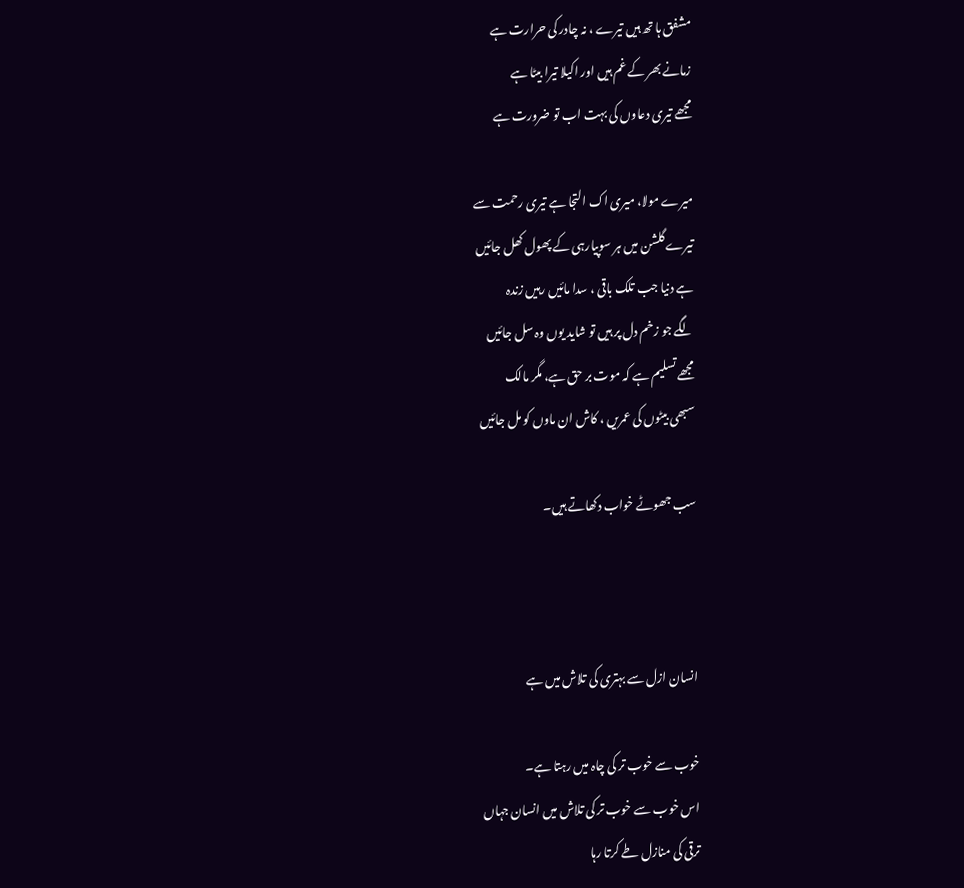مشفق ہا تھ ہیں تیرے ، نہ چادر کی حرارت ہے
زمانے بھر کے غم ہیں اور اکیلا تیرا بیٹا ہے
مجھے تیری دعاوں کی بہت اب تو ضرورت ہے

میرے مولا، میری اک التجا ہے تیری رحمت سے
تیرے گلشن میں ہر سوپیارہی کے پھول کھل جائیں
ہے دنیا جب تلک باقی ، سدا مائیں رہیں زندہ
لگے جو زخم دل پر ہیں تو شاید یوں وہ سل جائیں
مجھے تسلیم ہے کہ موت بر حق ہے، مگر مالک
سبھی بیٹوں کی عمریں ، کاش ان ماوں کو مل جائیں

سب جھوٹے خواب دکھاتے ہیں۔



انسان ازل سے بہتری کی تلاش میں ہے

خوب سے خوب تر کی چاہ میں رہتا ہے۔
اس خوب سے خوب تر کی تلاش میں انسان جہاں
ترقی کی منازل طے کرتا رہا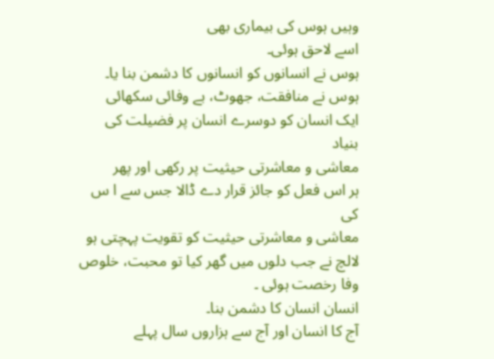وہیں ہوس کی بیماری بھی
اسے لاحق ہوئی۔
ہوس نے انسانوں کو انسانوں کا دشمن بنا یا۔
ہوس نے منافقت، جھوٹ، بے وفائی سکھائی
ایک انسان کو دوسرے انسان پر فضیلت کی بنیاد
معاشی و معاشرتی حیثیت پر رکھی اور پھر
ہر اس فعل کو جائز قرار دے ڈالا جس سے ا س کی
معاشی و معاشرتی حیثیت کو تقویت پہچتی ہو
لالچ نے جب دلوں میں گھر کیا تو محبت، خلوص
وفا رخصت ہوئی ۔
انسان انسان کا دشمن بنا۔
آج کا انسان اور آج سے ہزاروں سال پہلے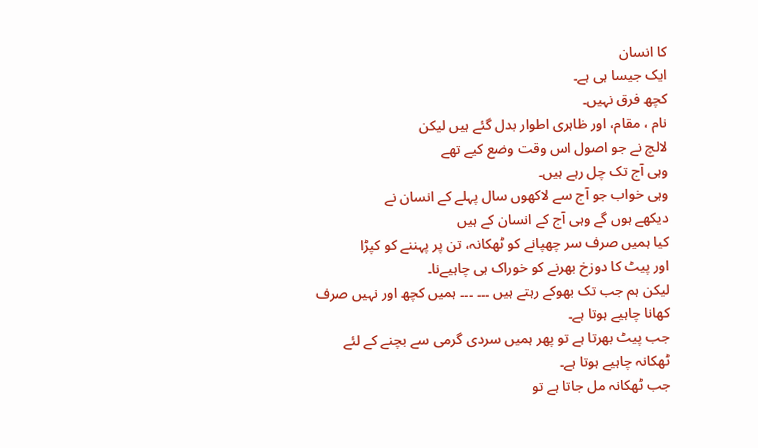کا انسان
ایک جیسا ہی ہے۔
کچھ فرق نہیں۔
نام ، مقام، اور ظاہری اطوار بدل گئے ہیں لیکن
لالچ نے جو اصول اس وقت وضع کیے تھے
وہی آج تک چل رہے ہیں۔
وہی خواب جو آج سے لاکھوں سال پہلے کے انسان نے
دیکھے ہوں گے وہی آج کے انسان کے ہیں
کیا ہمیں صرف سر چھپانے کو ٹھکانہ، تن پر پہننے کو کپڑا
اور پیٹ کا دوزخ بھرنے کو خوراک ہی چاہیےنا۔
لیکن ہم جب تک بھوکے رہتے ہیں ۔۔۔ ۔۔۔ ہمیں کچھ اور نہیں صرف
کھانا چاہیے ہوتا ہے۔
جب پیٹ بھرتا ہے تو پھر ہمیں سردی گرمی سے بچنے کے لئے
ٹھکانہ چاہیے ہوتا ہے۔
جب ٹھکانہ مل جاتا ہے تو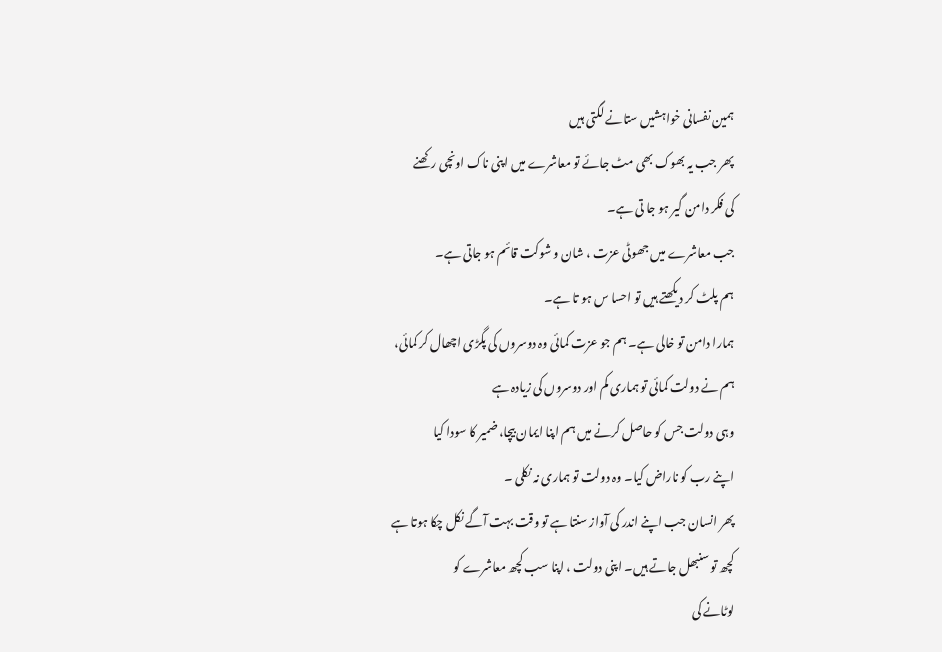ہمین نفسانی خواہشیں ستانے لگتی ہیں
پھر جب یہ بھوک بھی مٹ جائے تو معاشرے میں اپنی ناک اونچی رکھنے
کی فکر دامن گیر ہو جا تی ہے۔
جب معاشرے میں جھوٹی عزت ، شان و شوکت قائم ہو جاتی ہے۔
ہم پلٹ کر دیکھتے ہیں تو احسا س ہو تا ہے۔
ہمارا دامن تو خالی ہے۔ ہم جو عزت کمائی وہ دوسروں کی پگڑی اچھال کر کمائی،
ہم نے دولت کمائی تو ہماری کم اور دوسروں کی زیادہ ہے
وہی دولت جس کو حاصل کرنے میں ہم اپنا ایمان بیچا، ضمیر کا سودا کیا
اپنے رب کو ناراض کیا۔ وہ دولت تو ہماری نہ نکلی ۔
پھر انسان جب اپنے اندر کی آواز سنتا ہے تو وقت بہت آگے نکل چکا ہوتا ہے
کچھ تو سنبھل جاتے ہیں۔ اپنی دولت ، اپنا سب کچھ معاشرے کو
لوٹانے کی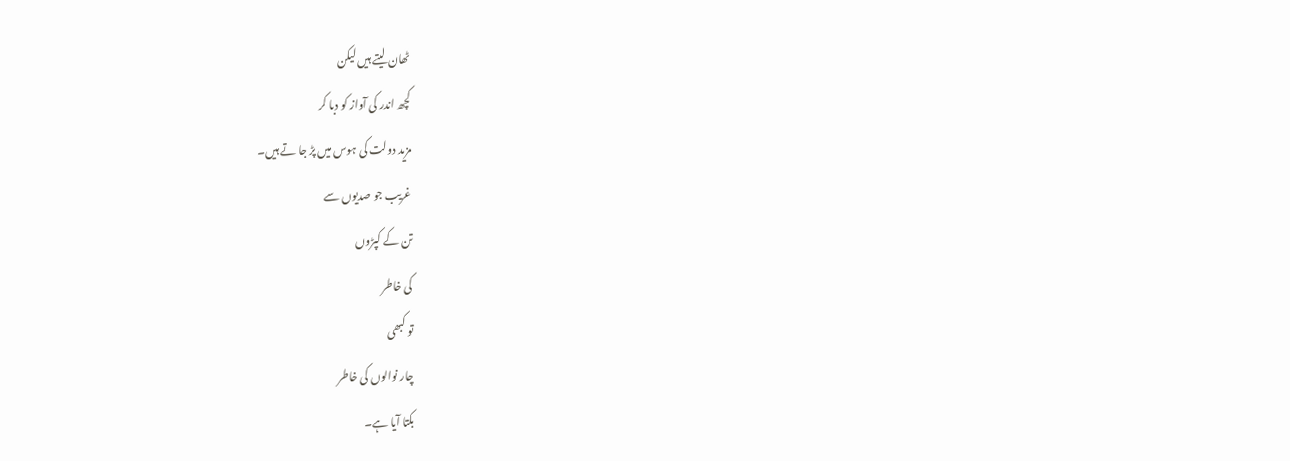ٹھان لیتے ہیں لیکن
کچھ اندر کی آواز کو دبا کر
مزید دولت کی ہوس میں پڑ جا تے ہیں۔
غریب جو صدیوں سے
تن کے کپڑوں
کی خاطر
تو کبھی
چار نوالوں کی خاطر
بکتا آیا ہے۔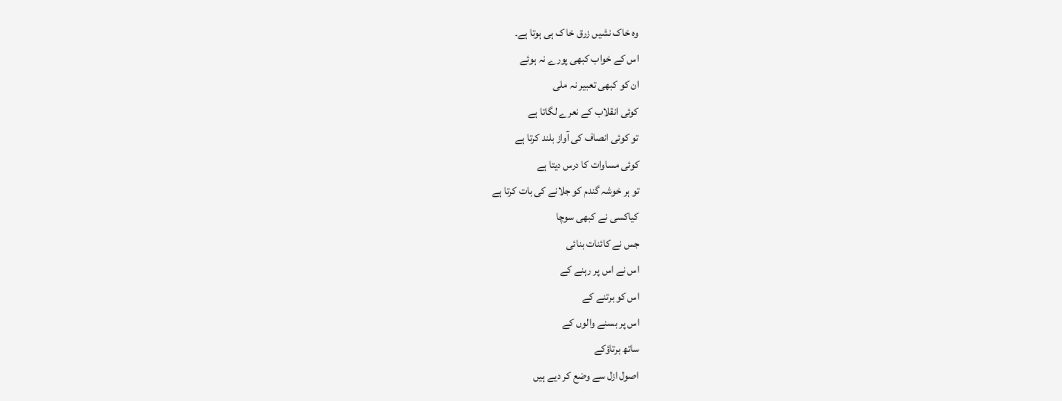وہ خاک نشیں زرق خا ک ہی ہوتا ہے۔
اس کے خواب کبھی پورے نہ ہوئے
ان کو کبھی تعبیر نہ ملی
کوئی انقلاب کے نعرے لگاتا ہے
تو کوئی انصاف کی آواز بلند کرتا ہے
کوئی مساوات کا درس دیتا ہے
تو ہر خوشہ گندم کو جلانے کی بات کرتا ہے
کیاکسی نے کبھی سوچا
جس نے کائنات بنائی
اس نے اس پر رہنے کے
اس کو برتنے کے
اس پر بسنے والوں کے
ساتھ برتاؤکے
اصول ازل سے وضع کر دیے ہیں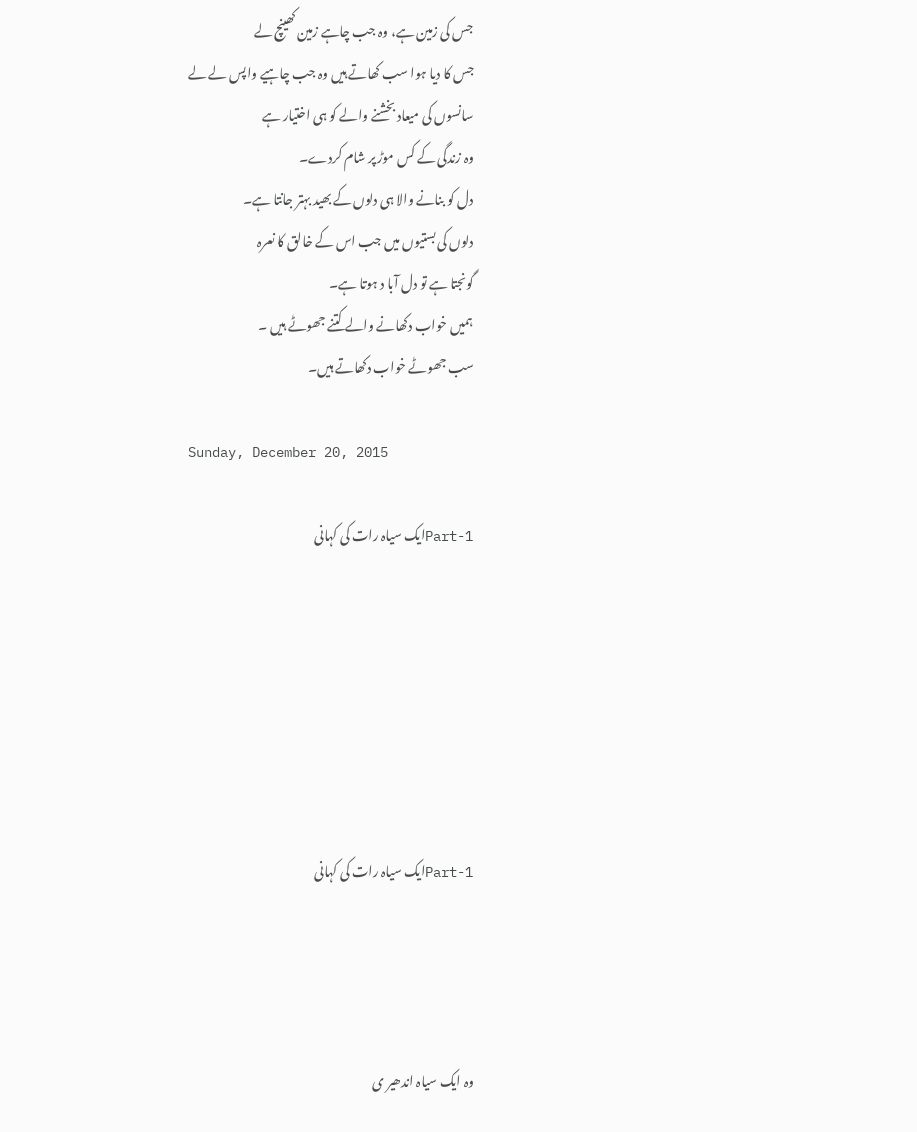جس کی زمین ہے، وہ جب چاہے زمین کھینچ لے
جس کا دیا ہوا سب کھاتے ہیں وہ جب چاہیے واپس لے لے
سانسوں کی میعاد بخشنے والے کو ہی اختیار ہے
وہ زندگی کے کس موڑ پر شام کردے۔
دل کو بنانے والا ہی دلوں کے بھید بہتر جانتا ہے۔
دلوں کی بستیوں میں جب اس کے خالق کا نعرہ
گونجتا ہے تو دل آبا د ہوتا ہے۔
ہمیں خواب دکھانے والے کتنے جھوٹے ہیں ۔
سب جھوٹے خواب دکھاتے ہیں۔

Sunday, December 20, 2015

Part-1ایک سیاہ رات کی کہانی







Part-1ایک سیاہ رات کی کہانی




وہ ایک سیاہ اندھیر ی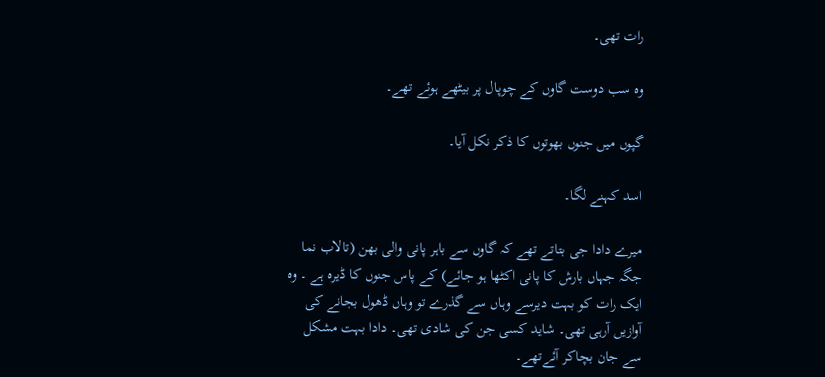رات تھی۔

وہ سب دوست گاوں کے چوپال پر بیٹھے ہوئے تھے۔

گپوں میں جنوں بھوتوں کا ذکر نکل آیا۔

اسد کہنے لگا۔

میرے دادا جی بتاتے تھے کہ گاوں سے باہر پانی والی بھن (تالاب نما جگہ جہاں بارش کا پانی اکٹھا ہو جائے) کے پاس جنوں کا ڈیرہ ہے ۔ وہ ایک رات کو بہت دیرسے وہاں سے گذرے تو وہاں ڈھول بجانے کی آوازیں آرہی تھی۔ شاید کسی جن کی شادی تھی۔ دادا بہت مشکل سے جان بچاکر آئےتھے۔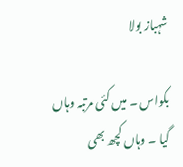شہباز بولا

بکواس ۔ میں کئی مرتبہ وہاں گیا ۔ وہاں کچھ بھی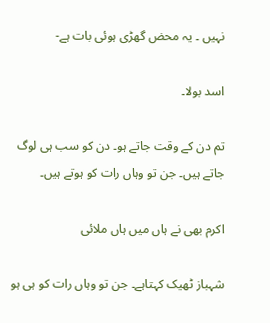نہیں ۔ یہ محض گھڑی ہوئی بات ہے-

اسد بولا۔

تم دن کے وقت جاتے ہو۔ دن کو سب ہی لوگ جاتے ہیں۔ جن تو وہاں رات کو ہوتے ہیں۔

اکرم بھی نے ہاں میں ہاں ملائی

شہباز ٹھیک کہتاہے۔ جن تو وہاں رات کو ہی ہو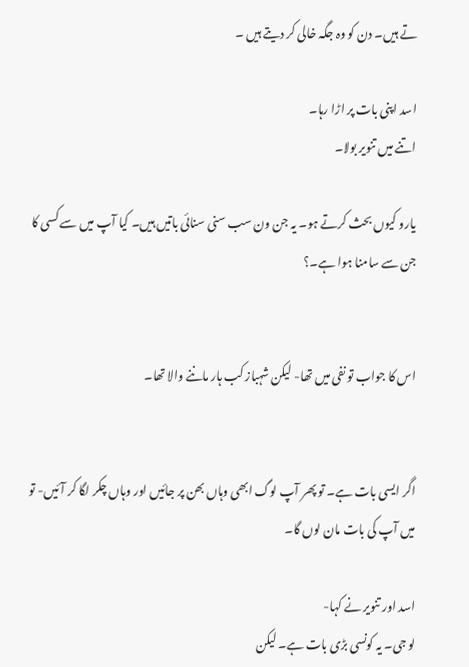تے ہیں۔ دن کو وہ جگہ خالی کر دیتے ہیں ۔

اسد اپنی بات پر اڑا رہا۔
اتنے میں تنویر بولا۔

یارو کیوں بحث کرتے ہو۔ یہ جن ون سب سنی سنائی باتیں ہیں۔ کیا آپ میں سے کسی کا جن سے سامنا ہوا ہے۔؟


اس کا جواب تو نفی میں تھا- لیکن شہباز کب ہار ماننے والا تھا۔


اگر ایسی بات ہے۔ تو پھر آپ لوگ ابھی وہاں بھن پر جائیں اور وہاں چکر لگا کر آئیں- تو میں آپ کی بات مان لوں گا۔

اسد اور تنویر نے کہا-
لو جی۔ یہ کونسی بڑی بات ہے۔ لیکن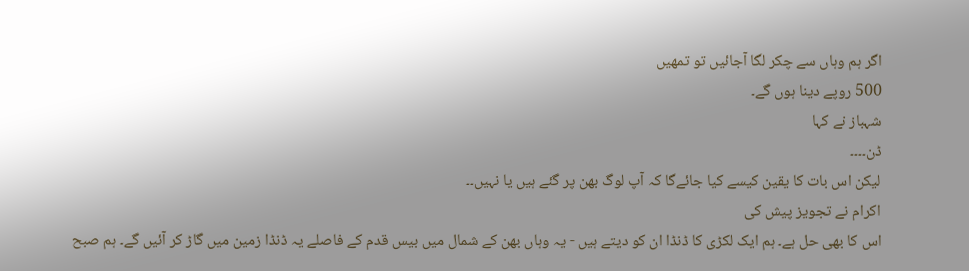اگر ہم وہاں سے چکر لگا آجائیں تو تمھیں
500 روپے دینا ہوں گے۔
شہباز نے کہا
ڈن۔۔۔۔
لیکن اس بات کا یقین کیسے کیا جائےگا کہ آپ لوگ بھن پر گئے ہیں یا نہیں۔۔
اکرام نے تجویز پیش کی
اس کا بھی حل ہے۔ ہم ایک لکڑی کا ڈنڈا ان کو دیتے ہیں - یہ وہاں بھن کے شمال میں بیس قدم کے فاصلے یہ ڈنڈا زمین میں گاڑ کر آئیں گے۔ ہم صبح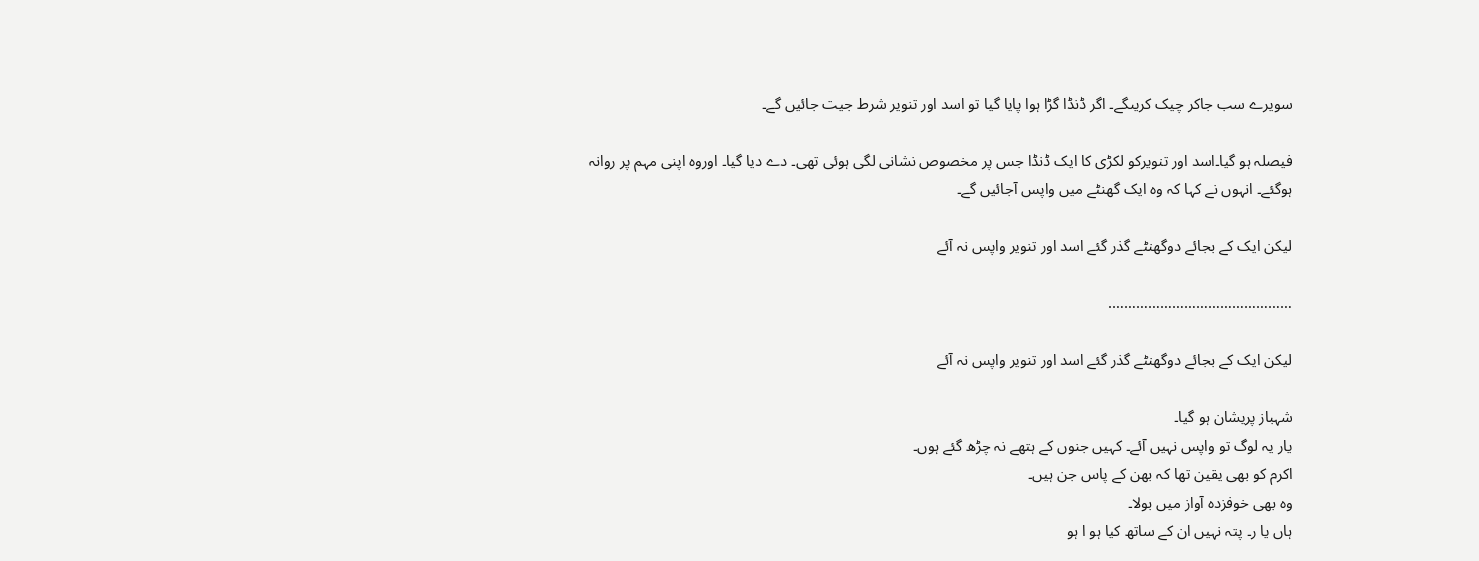سویرے سب جاکر چیک کریںگے۔ اگر ڈنڈا گڑا ہوا پایا گیا تو اسد اور تنویر شرط جیت جائیں گے۔

فیصلہ ہو گیا۔اسد اور تنویرکو لکڑی کا ایک ڈنڈا جس پر مخصوص نشانی لگی ہوئی تھی۔ دے دیا گیا۔ اوروہ اپنی مہم پر روانہ ہوگئے۔ انہوں نے کہا کہ وہ ایک گھنٹے میں واپس آجائیں گے۔

لیکن ایک کے بجائے دوگھنٹے گذر گئے اسد اور تنویر واپس نہ آئے

……………………………………….

لیکن ایک کے بجائے دوگھنٹے گذر گئے اسد اور تنویر واپس نہ آئے

شہباز پریشان ہو گیا۔
یار یہ لوگ تو واپس نہیں آئے۔ کہیں جنوں کے ہتھے نہ چڑھ گئے ہوں۔
اکرم کو بھی یقین تھا کہ بھن کے پاس جن ہیں۔
وہ بھی خوفزدہ آواز میں بولا۔
ہاں یا ر۔ پتہ نہیں ان کے ساتھ کیا ہو ا ہو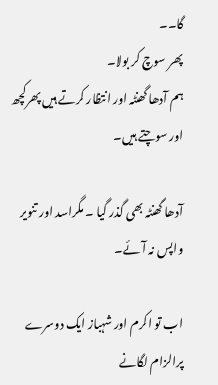گا۔۔
پھر سوچ کر بولا۔
ہم آدھا گھنٹہ اور انتظار کرتے ہیں پھرکچھ اور سوچتے ہیں۔

آدھا گھنٹہ بھی گذر گیا ۔ مگراسد اور تنویر واپس نہ آئے۔

اب تو اکرم اور شہباز ایک دوسرے پرالزام لگانے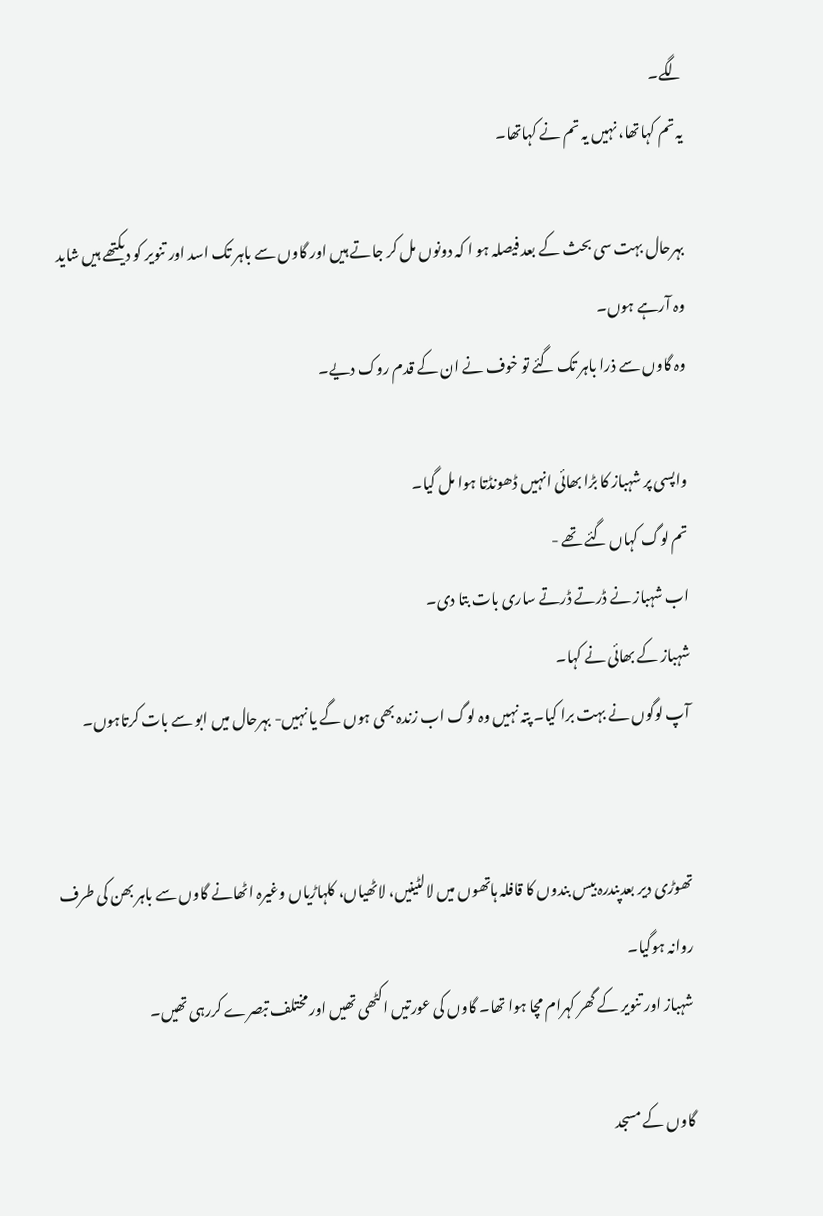لگے۔
یہ تم کہاتھا، نہیں یہ تم نے کہاتھا۔

بہرحال بہت سی بحث کے بعد فیصلہ ہو ا کہ دونوں مل کر جاتے ہیں اور گاوں سے باہر تک اسد اور تنویر کو دیکتھے ہیں شاید وہ آرہے ہوں۔
وہ گاوں سے ذرا باہر تک گئے تو خوف نے ان کے قدم روک دیے۔

واپسی پر شہباز کا بڑا بھائی انہیں ڈھونڈتا ہوا مل گیا۔
تم لوگ کہاں گئے تھے -
اب شہباز نے ڈرتے ڈرتے ساری بات بتا دی۔
شہباز کے بھائی نے کہا۔
آپ لوگوں نے بہت برا کیا۔ پتہ نہیں وہ لوگ اب زندہ بھی ہوں گے یا نہیں- بہرحال میں ابو سے بات کرتاہوں۔


تھوڑی دیر بعدپندرہ بیس بندوں کا قافلہ ہاتھوں میں لالٹینیں، لاٹھیاں، کلہاڑیاں وغیرہ اٹھانے گاوں سے باہر بھن کی طرف روانہ ہوگیا۔
شہباز اور تنویر کے گھر کہرام مچا ہوا تھا۔ گاوں کی عورتیں اکٹھی تھیں اور مختلف تبصرے کررہی تھیں۔

گاوں کے مسجد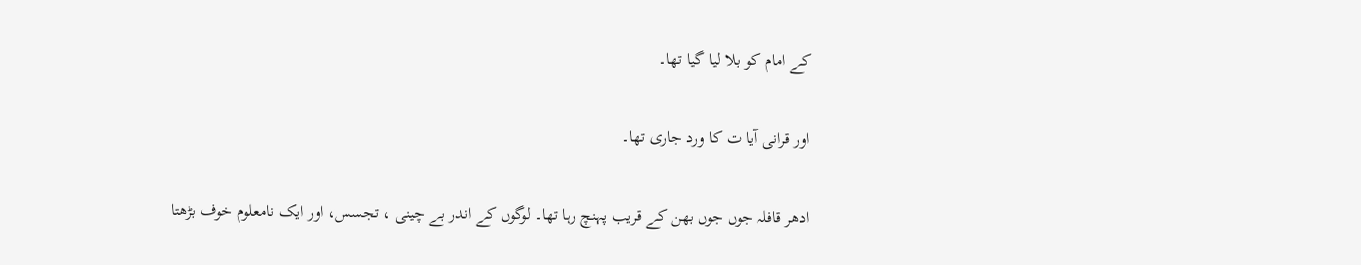کے امام کو بلا لیا گیا تھا۔

اور قرانی آیا ت کا ورد جاری تھا۔

ادھر قافلہ جوں جوں بھن کے قریب پہنچ رہا تھا۔ لوگوں کے اندر بے چینی ، تجسس، اور ایک نامعلوم خوف بڑھتا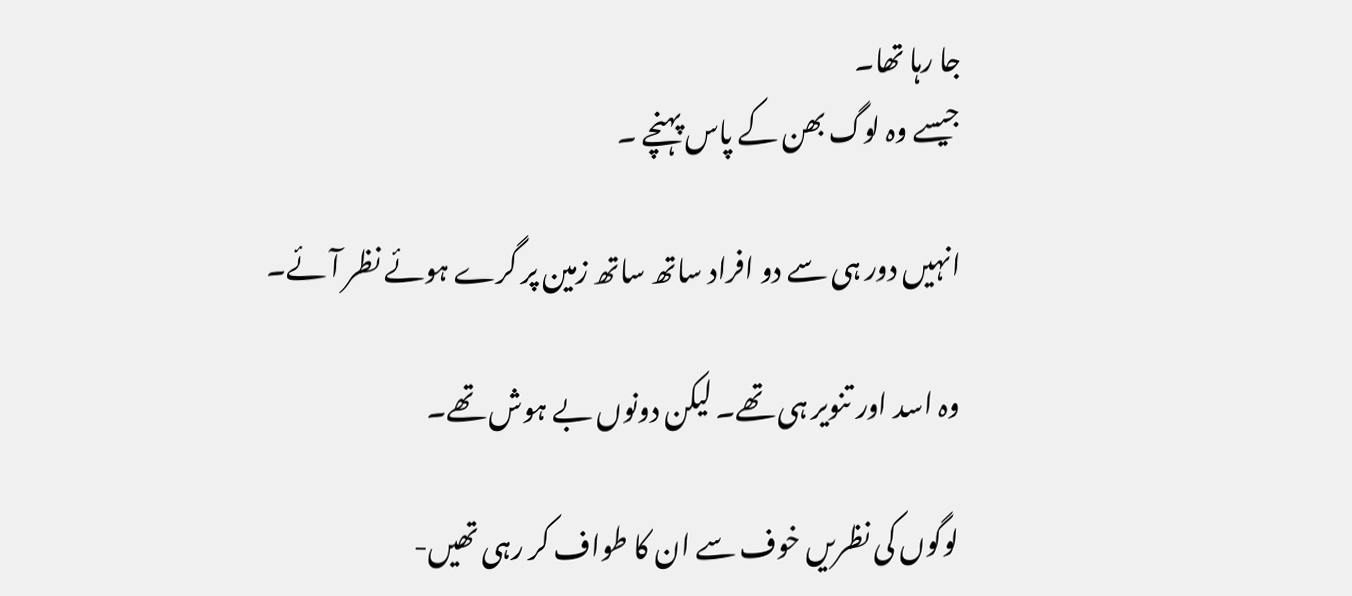جا رہا تھا۔
جیسے وہ لوگ بھن کے پاس پہنچے ۔

انہیں دور ہی سے دو افراد ساتھ ساتھ زمین پر گرے ہوئے نظر آئے۔

وہ اسد اور تنویر ہی تھے۔ لیکن دونوں بے ہوش تھے۔

لوگوں کی نظریں خوف سے ان کا طواف کر رہی تھیں-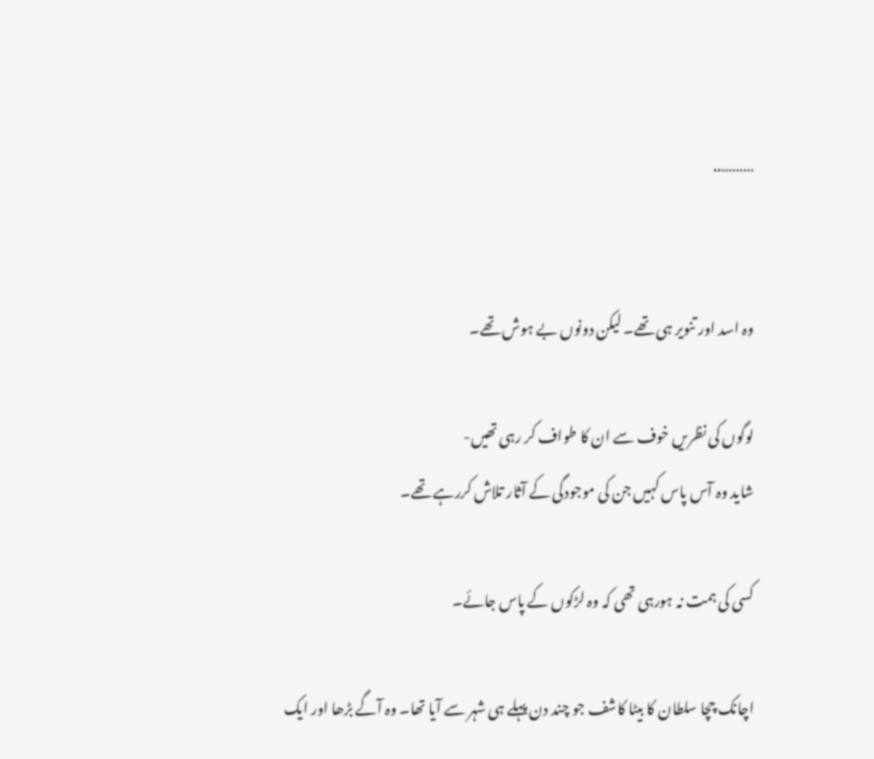………..


وہ اسد اور تنویر ہی تھے۔ لیکن دونوں بے ہوش تھے۔

لوگوں کی نظریں خوف سے ان کا طواف کر رہی تھیں-
شاید وہ آس پاس کہیں جن کی موجودگی کے آثار تلاش کررہے تھے۔

کسی کی ہمت نہ ہورہی تھی کہ وہ لڑکوں کے پاس جائے۔

اچانک چچا سلطان کا بیٹا کاشف جو چند دن پہلے ہی شہر سے آیا تھا۔ وہ آگے بڑھا اور ایک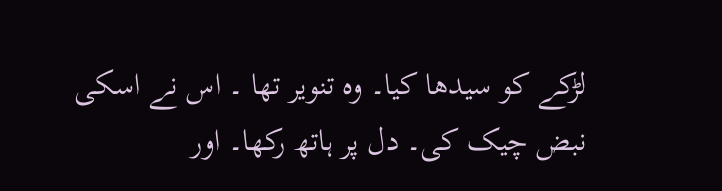لڑکے کو سیدھا کیا۔ وہ تنویر تھا ۔ اس نے اسکی نبض چیک کی۔ دل پر ہاتھ رکھا۔ اور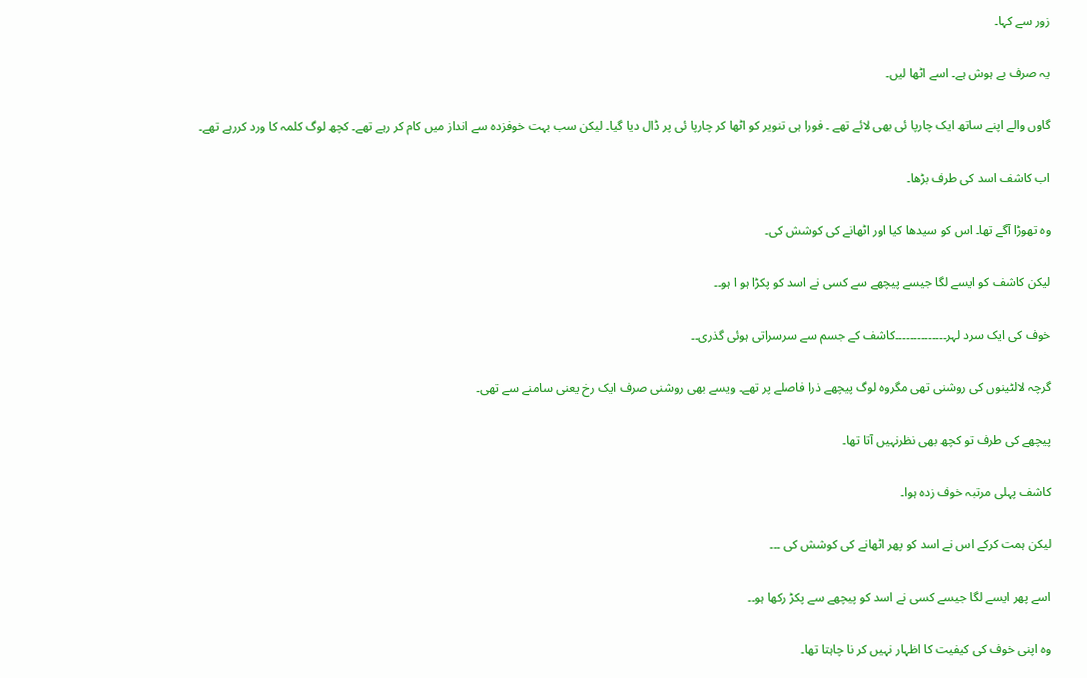زور سے کہا۔

یہ صرف بے ہوش ہے۔ اسے اٹھا لیں۔

گاوں والے اپنے ساتھ ایک چارپا ئی بھی لائے تھے ۔ فورا ہی تنویر کو اٹھا کر چارپا ئی پر ڈال دیا گیا۔ لیکن سب بہت خوفزدہ سے انداز میں کام کر رہے تھے۔ کچھ لوگ کلمہ کا ورد کررہے تھے۔

اب کاشف اسد کی طرف بڑھا۔

وہ تھوڑا آگے تھا۔ اس کو سیدھا کیا اور اٹھانے کی کوشش کی۔

لیکن کاشف کو ایسے لگا جیسے پیچھے سے کسی نے اسد کو پکڑا ہو ا ہو۔۔

خوف کی ایک سرد لہر۔۔۔۔۔۔۔۔۔۔۔۔۔۔کاشف کے جسم سے سرسراتی ہوئی گذری۔۔

گرچہ لالٹینوں کی روشنی تھی مگروہ لوگ پیچھے ذرا فاصلے پر تھے۔ ویسے بھی روشنی صرف ایک رخ یعنی سامنے سے تھی۔

پیچھے کی طرف تو کچھ بھی نظرنہیں آتا تھا۔

کاشف پہلی مرتبہ خوف زدہ ہوا۔

لیکن ہمت کرکے اس نے اسد کو پھر اٹھانے کی کوشش کی ۔۔۔

اسے پھر ایسے لگا جیسے کسی نے اسد کو پیچھے سے پکڑ رکھا ہو۔۔

وہ اپنی خوف کی کیفیت کا اظہار نہیں کر نا چاہتا تھا۔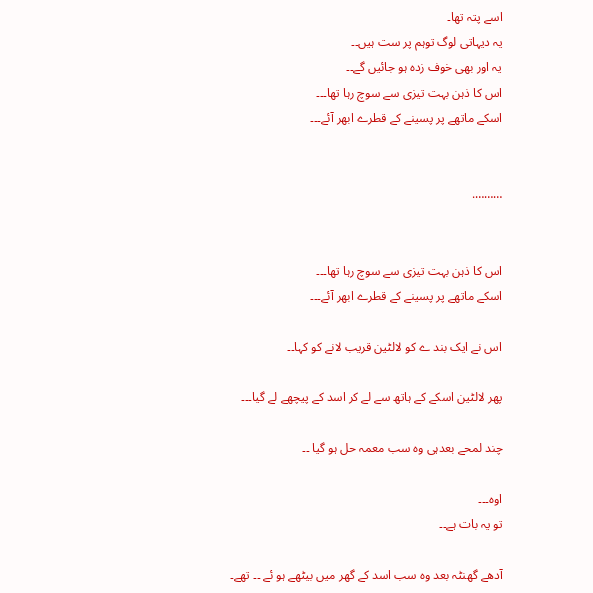اسے پتہ تھا۔
یہ دیہاتی لوگ توہم پر ست ہیں۔۔
یہ اور بھی خوف زدہ ہو جائیں گے۔۔
اس کا ذہن بہت تیزی سے سوچ رہا تھا۔۔۔
اسکے ماتھے پر پسینے کے قطرے ابھر آئے۔۔۔


……….


اس کا ذہن بہت تیزی سے سوچ رہا تھا۔۔۔
اسکے ماتھے پر پسینے کے قطرے ابھر آئے۔۔۔

اس نے ایک بند ے کو لالٹین قریب لانے کو کہا۔۔

پھر لالٹین اسکے کے ہاتھ سے لے کر اسد کے پیچھے لے گیا۔۔۔

چند لمحے بعدہی وہ سب معمہ حل ہو گیا ۔۔

اوہ۔۔۔
تو یہ بات ہے۔۔

آدھے گھنٹہ بعد وہ سب اسد کے گھر میں بیٹھے ہو ئے ۔۔ تھے۔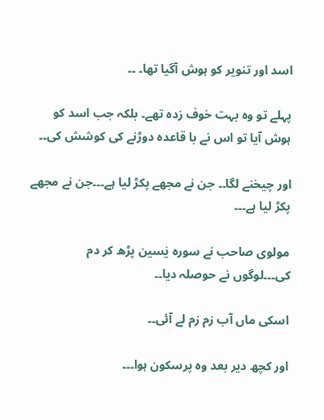اسد اور تنویر کو ہوش آگیا تھا۔ ۔۔

پہلے تو وہ بہت خوف زدہ تھے۔ بلکہ جب اسد کو ہوش آیا تو اس نے با قاعدہ دوڑنے کی کوشش کی۔۔

اور چیخنے لگا۔۔ جن نے مجھے پکڑ لیا ہے۔۔۔جن نے مجھے پکڑ لیا ہے۔۔۔

مولوی صاحب نے سورہ یٰسین پڑھ کر دم کی۔۔۔لوگوں نے حوصلہ دیا۔۔

اسکی ماں آب زم زم لے آئی۔۔

اور کچھ دیر بعد وہ پرسکون ہوا۔۔۔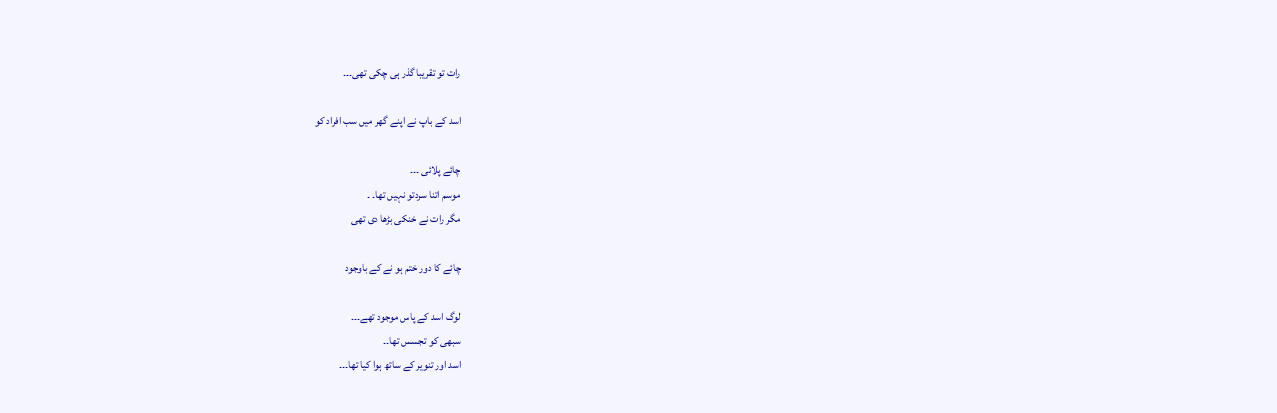رات تو تقریبا گذر ہی چکی تھی۔۔۔

اسد کے باپ نے اپنے گھر میں سب افراد کو

چائے پلائی ۔۔۔
موسم اتنا سردتو نہیں تھا۔ ۔
مگر رات نے خنکی بڑھا دی تھی

چائے کا دور ختم ہو نے کے باوجود

لوگ اسد کے پاس موجود تھے۔۔۔
سبھی کو تجسس تھا۔۔
اسد اور تنویر کے ساتھ ہوا کیا تھا۔۔۔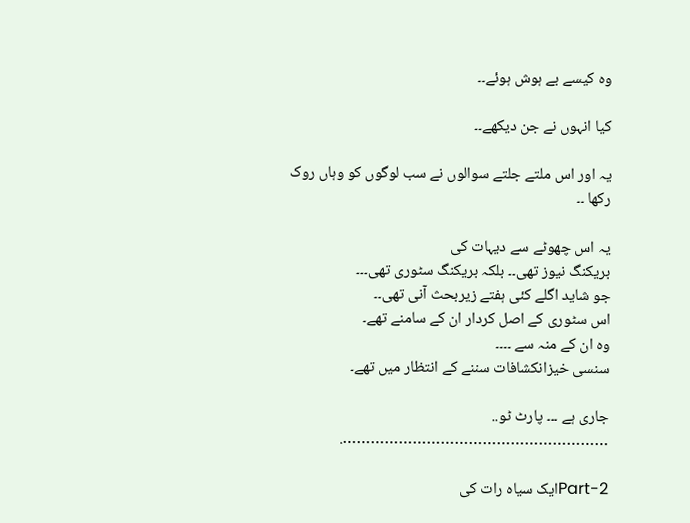وہ کیسے بے ہوش ہوئے۔۔

کیا انہوں نے جن دیکھے۔۔

یہ اور اس ملتے جلتے سوالوں نے سب لوگوں کو وہاں روک رکھا ۔۔

یہ اس چھوٹے سے دیہات کی
بریکنگ نیوز تھی۔۔ بلکہ بریکنگ سٹوری تھی۔۔۔
جو شاید اگلے کئی ہفتے زیربحث آنی تھی۔۔
اس سٹوری کے اصل کردار ان کے سامنے تھے۔
وہ ان کے منہ سے ۔۔۔۔
سنسی خیزانکشافات سننے کے انتظار میں تھے۔

جاری ہے ۔۔۔ پارٹ ٹو..
………………………………………………….

Part-2ایک سیاہ رات کی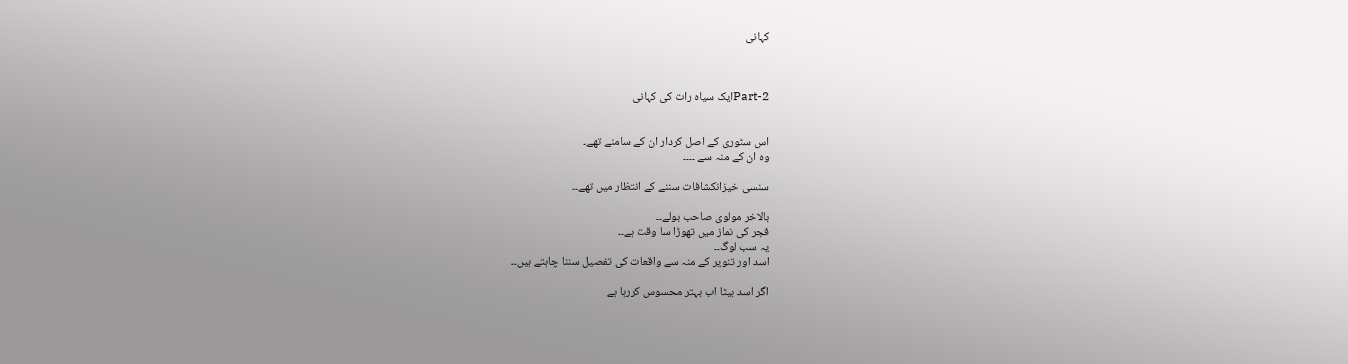کہانی



Part-2ایک سیاہ رات کی کہانی


اس سٹوری کے اصل کردار ان کے سامنے تھے۔
وہ ان کے منہ سے ۔۔۔۔

سنسی خیزانکشافات سننے کے انتظار میں تھے۔۔

بالاخر مولوی صاحب بولے۔۔
فجر کی نماز میں تھوڑا سا وقت ہے۔۔
یہ سب لوگ۔۔
اسد اور تنویر کے منہ سے واقعات کی تفصیل سننا چاہتے ہیں۔۔

اگر اسد بیٹا اب بہتر محسوس کررہا ہے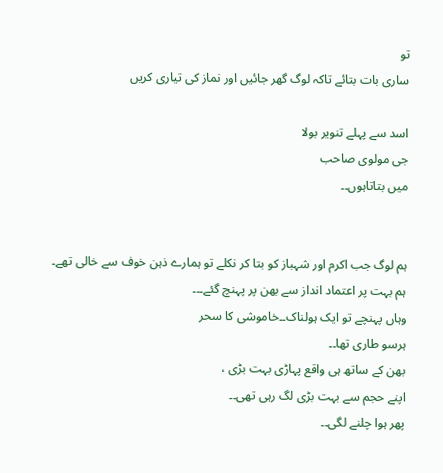تو
ساری بات بتائے تاکہ لوگ گھر جائیں اور نماز کی تیاری کریں

اسد سے پہلے تنویر بولا
جی مولوی صاحب
میں بتاتاہوں۔۔


ہم لوگ جب اکرم اور شہباز کو بتا کر نکلے تو ہمارے ذہن خوف سے خالی تھے۔
ہم بہت پر اعتماد انداز سے بھن پر پہنچ گئے۔۔۔
وہاں پہنچے تو ایک ہولناک۔۔خاموشی کا سحر
ہرسو طاری تھا۔۔
بھن کے ساتھ ہی واقع پہاڑی بہت بڑی ،
اپنے حجم سے بہت بڑی لگ رہی تھی۔۔
پھر ہوا چلنے لگی۔۔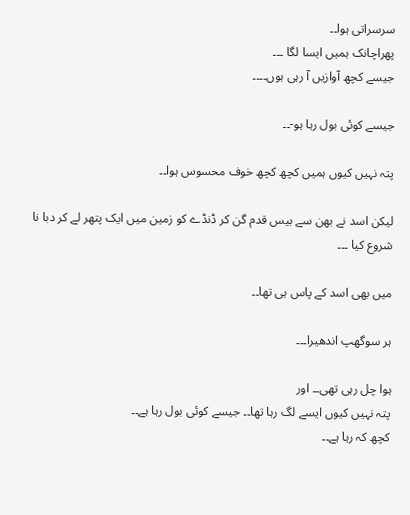سرسراتی ہوا۔۔
پھراچانک ہمیں ایسا لگا ۔۔۔
جیسے کچھ آوازیں آ رہی ہوں۔۔۔۔

جیسے کوئی بول رہا ہو-۔۔

پتہ نہیں کیوں ہمیں کچھ کچھ خوف محسوس ہوا۔۔

لیکن اسد نے بھن سے بیس قدم گن کر ڈنڈے کو زمین میں ایک پتھر لے کر دبا نا شروع کیا ۔۔۔

میں بھی اسد کے پاس ہی تھا۔۔

ہر سوگھپ اندھیرا۔۔۔

ہوا چل رہی تھی۔۔ اور
پتہ نہیں کیوں ایسے لگ رہا تھا۔۔ جیسے کوئی بول رہا ہے۔۔
کچھ کہ رہا ہے۔۔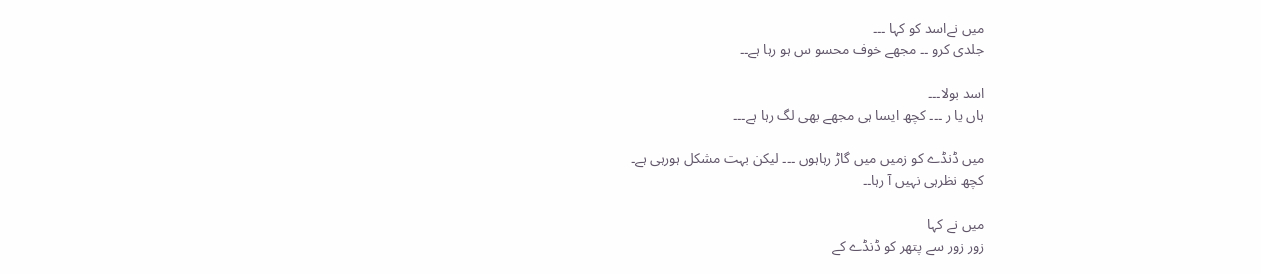میں نےاسد کو کہا ۔۔۔
جلدی کرو ۔۔ مجھے خوف محسو س ہو رہا ہے۔۔

اسد بولا۔۔۔
ہاں یا ر ۔۔۔ کچھ ایسا ہی مجھے بھی لگ رہا ہے۔۔۔

میں ڈنڈے کو زمیں میں گاڑ رہاہوں ۔۔۔ لیکن بہت مشکل ہورہی ہے۔
کچھ نظرہی نہیں آ رہا۔۔

میں نے کہا
زور زور سے پتھر کو ڈنڈے کے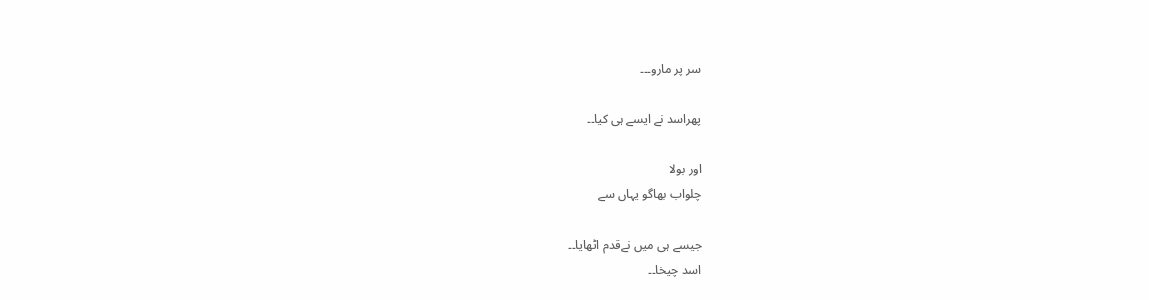سر پر مارو۔۔۔

پھراسد نے ایسے ہی کیا۔۔

اور بولا
چلواب بھاگو یہاں سے

جیسے ہی میں نےقدم اٹھایا۔۔
اسد چیخا۔۔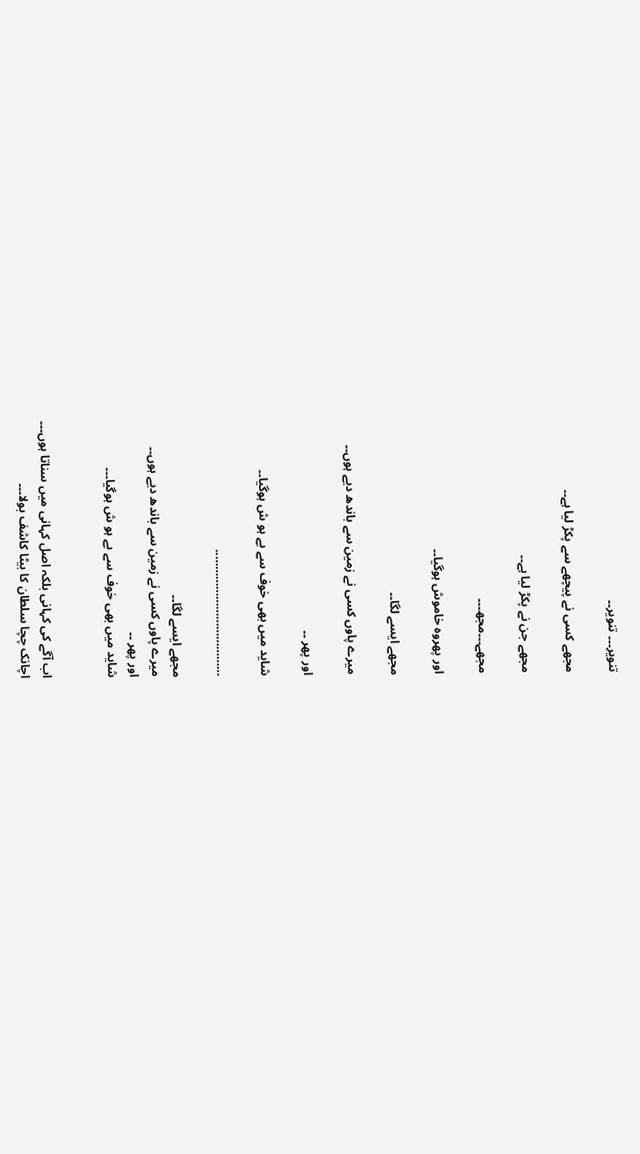تنویر۔۔۔ تنویر۔۔

مجھے کسی نے پیچھے سے پکڑ لیا ہے۔۔

مجھے جن نے پکڑ لیا ہے۔۔

مجھے۔۔۔مجھ۔۔۔

اور پھروہ خاموش ہوگیا۔۔

مجھے ایسے لگا۔۔

میرے پاوں کسی نے زمین سے باندھ دیے ہوں۔۔

اور پھر ۔۔

شاید میں بھی خوف سے بے ہو ش ہوگیا۔۔

………………………………..

مجھے ایسے لگا۔۔
میرے پاوں کسی نے زمین سے باندھ دیے ہوں۔۔
اور پھر ۔۔
شاید میں بھی خوف سے بے ہو ش ہوگیا۔۔۔


اب آگے کی کہانی بلکہ اصل کہانی میں سناتا ہوں۔۔۔
اچانک چچا سلطان کا بیٹا کاشف بولا۔۔۔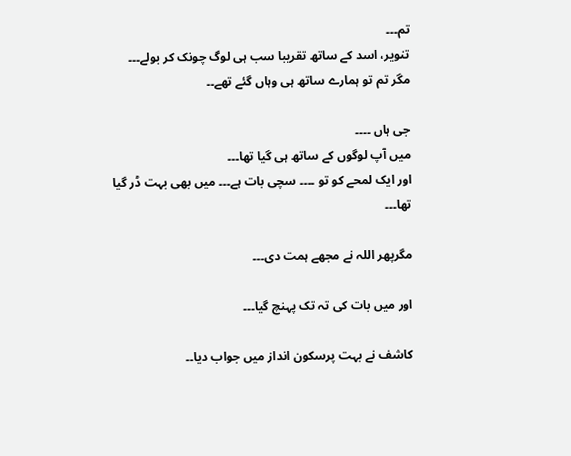تم۔۔۔
تنویر، اسد کے ساتھ تقریبا سب ہی لوگ چونک کر بولے۔۔۔
مگر تم تو ہمارے ساتھ ہی وہاں گئے تھے۔۔

جی ہاں ۔۔۔۔
میں آپ لوگوں کے ساتھ ہی گیا تھا۔۔۔
اور ایک لمحے کو تو ۔۔۔۔ سچی بات ہے۔۔۔ میں بھی بہت ڈر گیا تھا۔۔۔

مگرپھر اللہ نے مجھے ہمت دی۔۔۔

اور میں بات کی تہ تک پہنچ گیا۔۔۔

کاشف نے بہت پرسکون انداز میں جواب دیا۔۔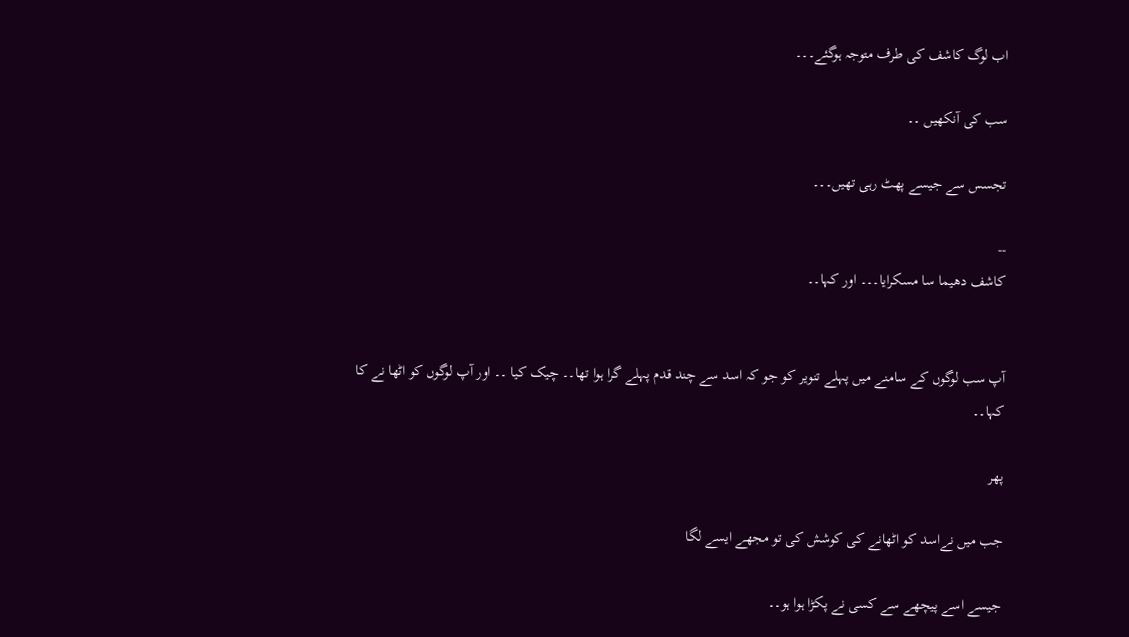اب لوگ کاشف کی طرف متوجہ ہوگئے۔۔۔

سب کی آنکھیں ۔۔

تجسس سے جیسے پھٹ رہی تھیں۔۔۔

--
کاشف دھیما سا مسکرایا۔۔۔ اور کہا۔۔


آپ سب لوگوں کے سامنے میں پہلے تنویر کو جو کہ اسد سے چند قدم پہلے گرا ہوا تھا۔۔ چیک کیا ۔۔ اور آپ لوگوں کو اٹھا نے کا کہا۔۔

پھر

جب میں نےاسد کو اٹھانے کی کوشش کی تو مجھے ایسے لگا

جیسے اسے پیچھے سے کسی نے پکڑا ہوا ہو۔۔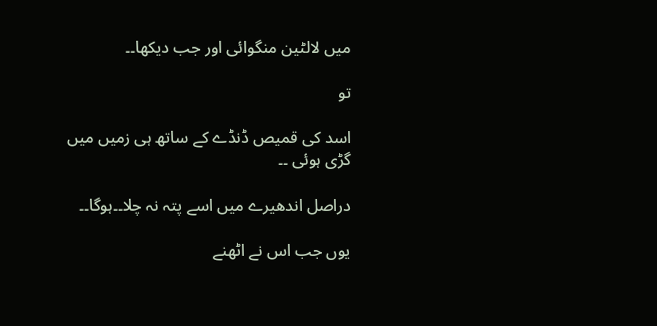میں لالٹین منگوائی اور جب دیکھا۔۔

تو

اسد کی قمیص ڈنڈے کے ساتھ ہی زمیں میں گڑی ہوئی ۔۔

دراصل اندھیرے میں اسے پتہ نہ چلا۔۔ہوگا۔۔

یوں جب اس نے اٹھنے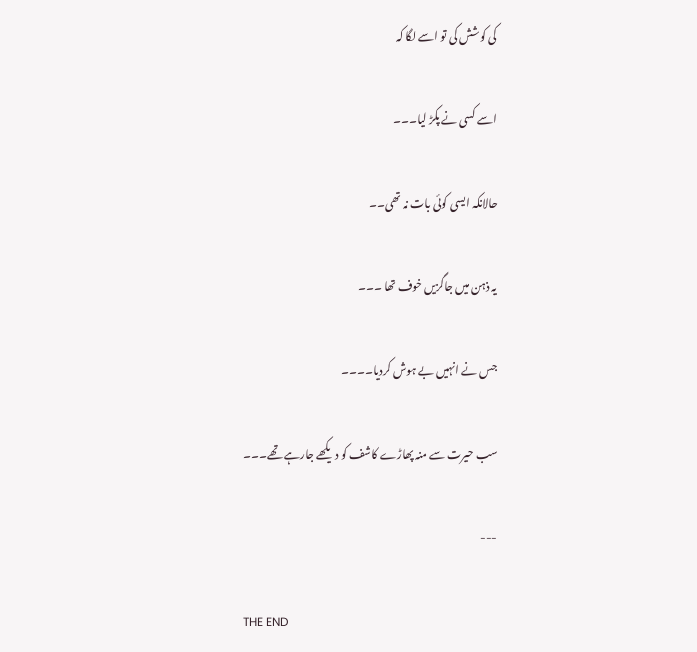کی کوشش کی تو اسے لگا کہ

اسے کسی نے پکڑ لیا۔۔۔

حالانکہ ایسی کوئی بات نہ تھی۔۔

یہ ذہن میں جاگزیں خوف تھا ۔۔۔

جس نے انہیں بے ہوش کردیا۔۔۔۔

سب حیرت سے منہ پھاڑے کاشف کو دیکھے جارہے تھے۔۔۔

---

THE END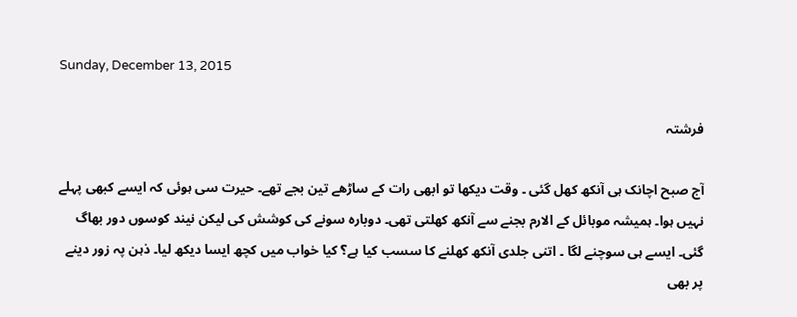Sunday, December 13, 2015

فرشتہ

آج صبح اچانک ہی آنکھ کھل گئی ۔ وقت دیکھا تو ابھی رات کے ساڑھے تین بجے تھے۔ حیرت سی ہوئی کہ ایسے کبھی پہلے نہیں ہوا۔ ہمیشہ موبائل کے الارم بجنے سے آنکھ کھلتی تھی۔ دوبارہ سونے کی کوشش کی لیکن نیند کوسوں دور بھاگ گئی۔ ایسے ہی سوچنے لگا ۔ اتنی جلدی آنکھ کھلنے کا سسب کیا ہے؟ کیا خواب میں کچھ ایسا دیکھ لیا۔ ذہن پہ زور دینے پر بھی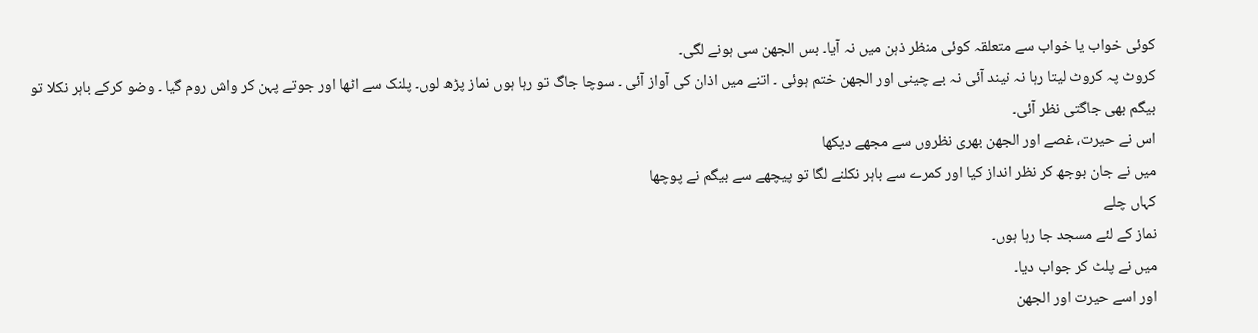کوئی خواب یا خواب سے متعلقہ کوئی منظر ذہن میں نہ آیا۔ بس الجھن سی ہونے لگی۔
کروٹ پہ کروٹ لیتا رہا نہ نیند آئی نہ بے چینی اور الجھن ختم ہوئی ۔ اتنے میں اذان کی آواز آئی ۔ سوچا جاگ تو رہا ہوں نماز پڑھ لوں۔ پلنک سے اٹھا اور جوتے پہن کر واش روم گیا ۔ وضو کرکے باہر نکلا تو بیگم بھی جاگتی نظر آئی۔
اس نے حیرت، غصے اور الجھن بھری نظروں سے مجھے دیکھا
میں نے جان بوجھ کر نظر انداز کیا اور کمرے سے باہر نکلنے لگا تو پیچھے سے بیگم نے پوچھا
کہاں چلے
نماز کے لئے مسجد جا رہا ہوں۔
میں نے پلٹ کر جواب دیا۔
اور اسے حیرت اور الجھن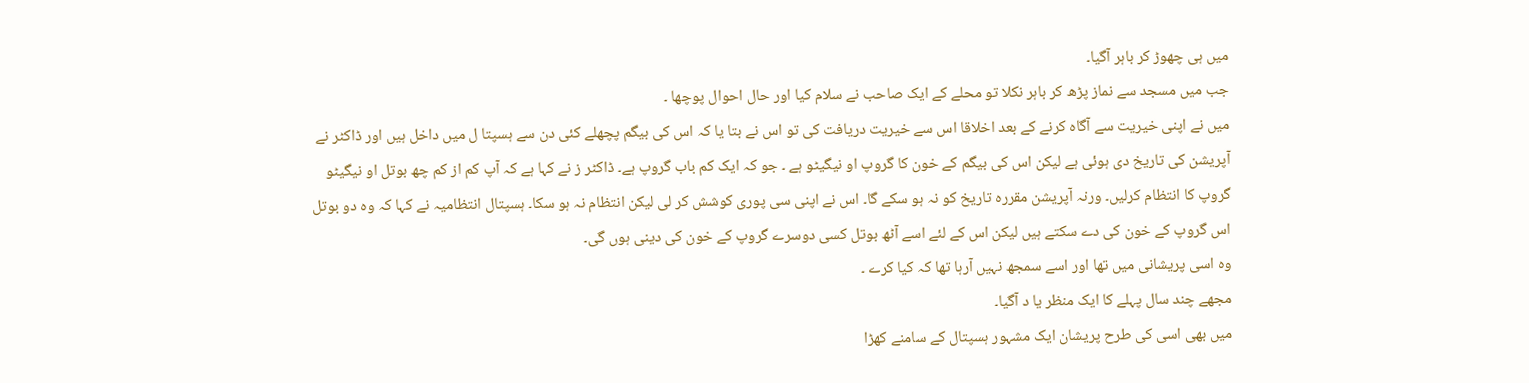میں ہی چھوڑ کر باہر آگیا۔
جب میں مسجد سے نماز پڑھ کر باہر نکلا تو محلے کے ایک صاحب نے سلام کیا اور حال احوال پوچھا ۔
میں نے اپنی خیریت سے آگاہ کرنے کے بعد اخلاقا اس سے خیریت دریافت کی تو اس نے بتا یا کہ اس کی بیگم پچھلے کئی دن سے ہسپتا ل میں داخل ہیں اور ڈاکٹر نے آپریشن کی تاریخ دی ہوئی ہے لیکن اس کی بیگم کے خون کا گروپ او نیگیٹو ہے ۔ جو کہ ایک کم باب گروپ ہے۔ ڈاکٹر ز نے کہا ہے کہ آپ کم از کم چھ بوتل او نیگیٹو گروپ کا انتظام کرلیں۔ ورنہ آپریشن مقررہ تاریخ کو نہ ہو سکے گا۔ اس نے اپنی سی پوری کوشش کر لی لیکن انتظام نہ ہو سکا۔ ہسپتال انتظامیہ نے کہا کہ وہ دو بوتل اس گروپ کے خون کی دے سکتے ہیں لیکن اس کے لئے اسے آٹھ بوتل کسی دوسرے گروپ کے خون کی دینی ہوں گی۔
وہ اسی پریشانی میں تھا اور اسے سمجھ نہیں آرہا تھا کہ کیا کرے ۔
مجھے چند سال پہلے کا ایک منظر یا د آگیا۔
میں بھی اسی کی طرح پریشان ایک مشہور ہسپتال کے سامنے کھڑا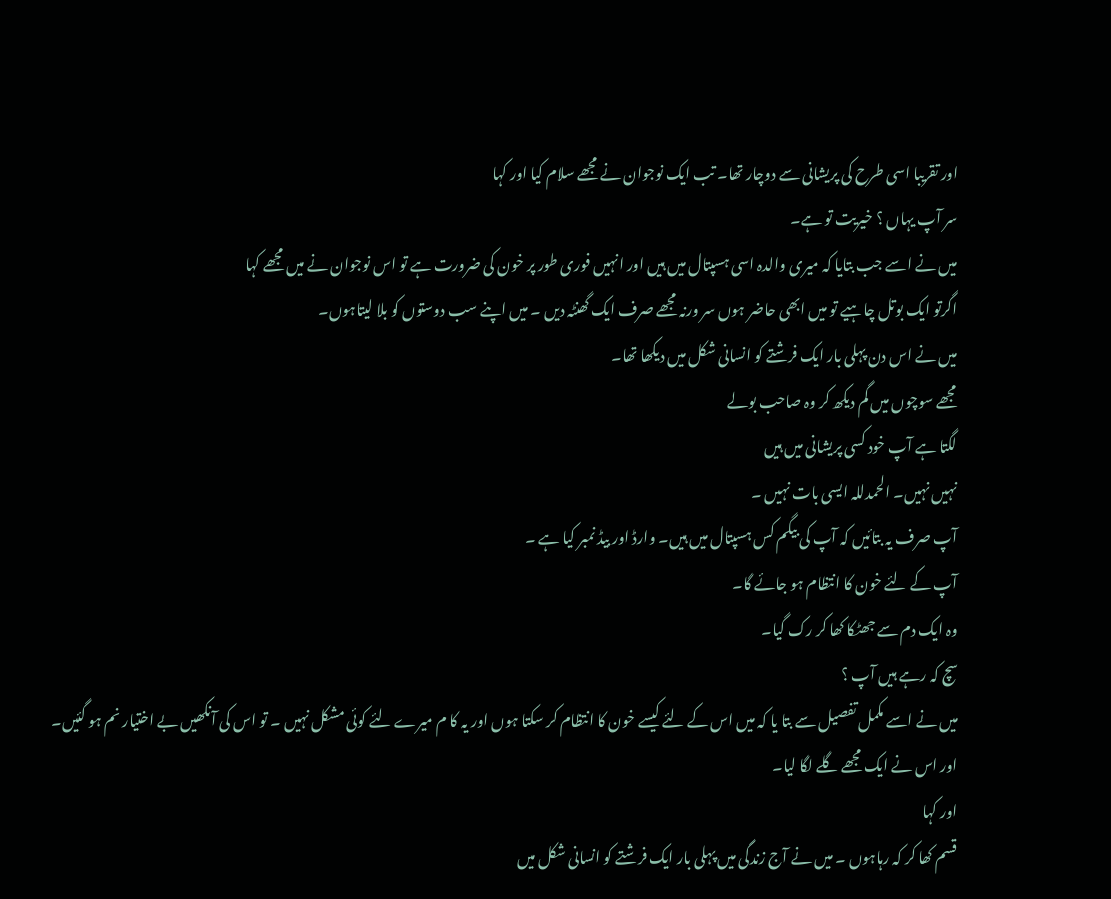اور تقریبا اسی طرح کی پریشانی سے دوچار تھا۔ تب ایک نوجوان نے مجھے سلام کیا اور کہا
سر آپ یہاں ؟ خیریت تو ہے۔
میں نے اسے جب بتایا کہ میری والدہ اسی ہسپتال میں ہیں اور انہیں فوری طور پر خون کی ضرورت ہے تو اس نوجوان نے میں مجھے کہا
اگرتو ایک بوتل چاہیے تو میں ابھی حاضر ہوں سر ورنہ مجھے صرف ایک گھنٹہ دیں ۔ میں اپنے سب دوستوں کو بلا لیتاہوں۔
میں نے اس دن پہلی بار ایک فرشتے کو انسانی شکل میں دیکھا تھا۔
مجھے سوچوں میں گم دیکھ کر وہ صاحب بولے
لگتا ہے آپ خود کسی پریشانی میں ہیں
نہیں نہیں۔ الحمدللہ ایسی بات نہیں ۔
آپ صرف یہ بتائیں کہ آپ کی بیگم کس ہسپتال میں ہیں۔ وارڈ اور بیڈ نمبر کیا ہے ۔
آپ کے لئے خون کا انتظام ہو جائے گا۔
وہ ایک دم سے جھٹکا کھا کر رک گیا۔
سچ کہ رہے ہیں آپ ؟
میں نے اسے مکمل تفصیل سے بتا یا کہ میں اس کے لئے کیسے خون کا انتظام کر سکتا ہوں اور یہ کا م میرے لئے کوئی مشکل نہیں ۔ تو اس کی آنکھیں بے اختیار نم ہو گئیں۔
اور اس نے ایک مجھے گلے لگا لیا۔
اور کہا
قسم کھا کر کہ رہاہوں ۔ میں نے آج زندگی میں پہلی بار ایک فرشتے کو انسانی شکل میں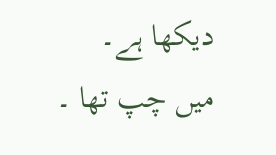دیکھا ہے۔
میں چپ تھا ۔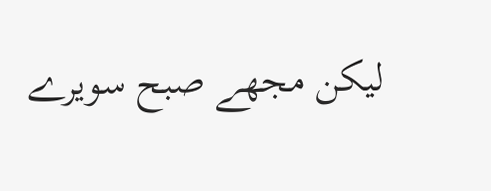لیکن مجھے صبح سویرے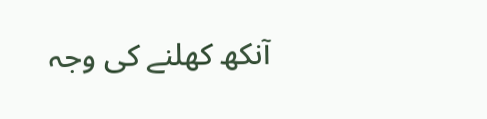آنکھ کھلنے کی وجہ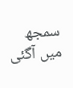سمجھ میں آگئی